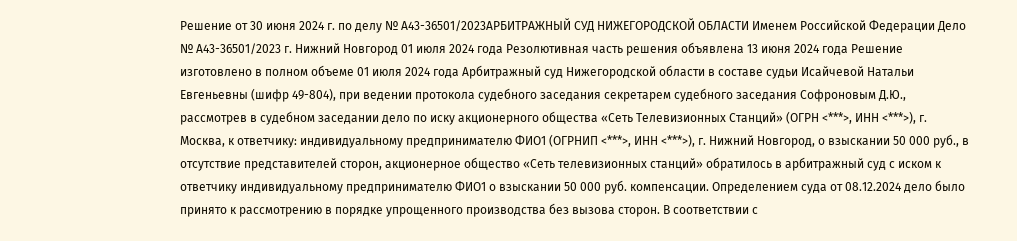Решение от 30 июня 2024 г. по делу № А43-36501/2023АРБИТРАЖНЫЙ СУД НИЖЕГОРОДСКОЙ ОБЛАСТИ Именем Российской Федерации Дело № А43-36501/2023 г. Нижний Новгород 01 июля 2024 года Резолютивная часть решения объявлена 13 июня 2024 года Решение изготовлено в полном объеме 01 июля 2024 года Арбитражный суд Нижегородской области в составе судьи Исайчевой Натальи Евгеньевны (шифр 49-804), при ведении протокола судебного заседания секретарем судебного заседания Софроновым Д.Ю., рассмотрев в судебном заседании дело по иску акционерного общества «Сеть Телевизионных Станций» (ОГРН <***>, ИНН <***>), г. Москва, к ответчику: индивидуальному предпринимателю ФИО1 (ОГРНИП <***>, ИНН <***>), г. Нижний Новгород, о взыскании 50 000 руб., в отсутствие представителей сторон, акционерное общество «Сеть телевизионных станций» обратилось в арбитражный суд с иском к ответчику индивидуальному предпринимателю ФИО1 о взыскании 50 000 руб. компенсации. Определением суда от 08.12.2024 дело было принято к рассмотрению в порядке упрощенного производства без вызова сторон. В соответствии с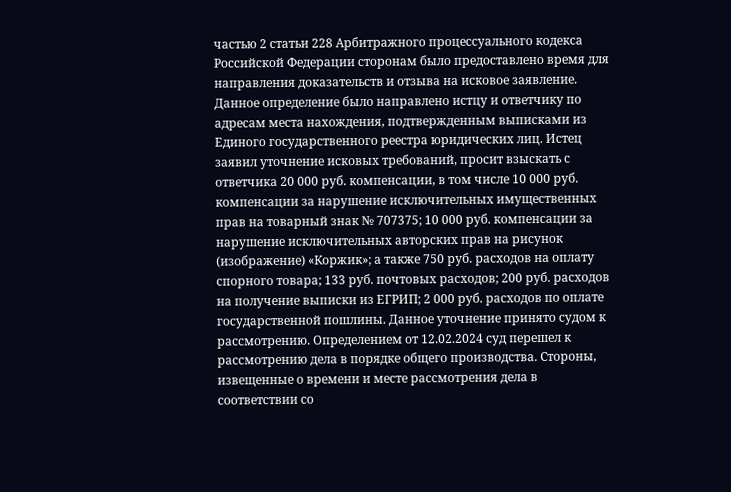частью 2 статьи 228 Арбитражного процессуального кодекса Российской Федерации сторонам было предоставлено время для направления доказательств и отзыва на исковое заявление. Данное определение было направлено истцу и ответчику по адресам места нахождения, подтвержденным выписками из Единого государственного реестра юридических лиц. Истец заявил уточнение исковых требований, просит взыскать с ответчика 20 000 руб. компенсации, в том числе 10 000 руб. компенсации за нарушение исключительных имущественных прав на товарный знак № 707375; 10 000 руб. компенсации за нарушение исключительных авторских прав на рисунок (изображение) «Коржик»; а также 750 руб. расходов на оплату спорного товара; 133 руб. почтовых расходов; 200 руб. расходов на получение выписки из ЕГРИП; 2 000 руб. расходов по оплате государственной пошлины. Данное уточнение принято судом к рассмотрению. Определением от 12.02.2024 суд перешел к рассмотрению дела в порядке общего производства. Стороны, извещенные о времени и месте рассмотрения дела в соответствии со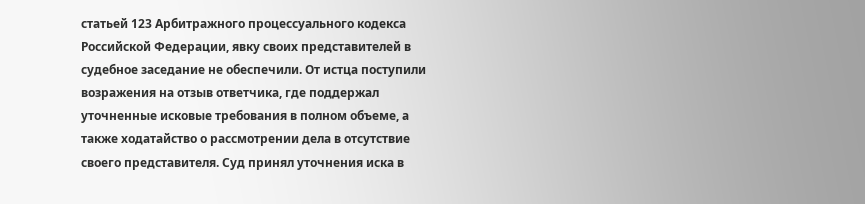статьей 123 Арбитражного процессуального кодекса Российской Федерации, явку своих представителей в судебное заседание не обеспечили. От истца поступили возражения на отзыв ответчика, где поддержал уточненные исковые требования в полном объеме, а также ходатайство о рассмотрении дела в отсутствие своего представителя. Суд принял уточнения иска в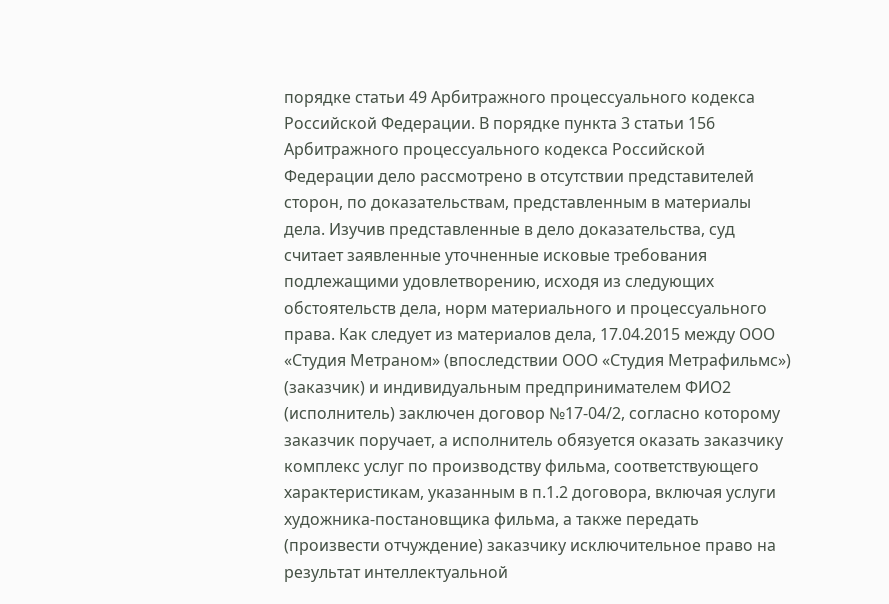порядке статьи 49 Арбитражного процессуального кодекса Российской Федерации. В порядке пункта 3 статьи 156 Арбитражного процессуального кодекса Российской Федерации дело рассмотрено в отсутствии представителей сторон, по доказательствам, представленным в материалы дела. Изучив представленные в дело доказательства, суд считает заявленные уточненные исковые требования подлежащими удовлетворению, исходя из следующих обстоятельств дела, норм материального и процессуального права. Как следует из материалов дела, 17.04.2015 между ООО «Студия Метраном» (впоследствии ООО «Студия Метрафильмс») (заказчик) и индивидуальным предпринимателем ФИО2 (исполнитель) заключен договор №17-04/2, согласно которому заказчик поручает, а исполнитель обязуется оказать заказчику комплекс услуг по производству фильма, соответствующего характеристикам, указанным в п.1.2 договора, включая услуги художника-постановщика фильма, а также передать (произвести отчуждение) заказчику исключительное право на результат интеллектуальной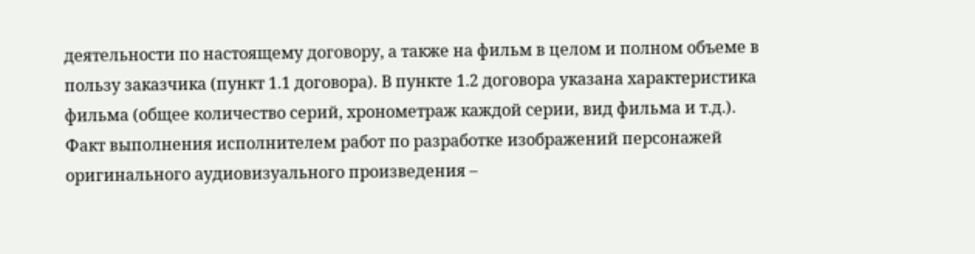деятельности по настоящему договору, а также на фильм в целом и полном объеме в пользу заказчика (пункт 1.1 договора). В пункте 1.2 договора указана характеристика фильма (общее количество серий, хронометраж каждой серии, вид фильма и т.д.). Факт выполнения исполнителем работ по разработке изображений персонажей оригинального аудиовизуального произведения –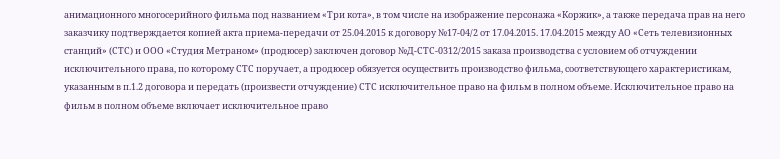анимационного многосерийного фильма под названием «Три кота», в том числе на изображение персонажа «Коржик», а также передача прав на него заказчику подтверждается копией акта приема-передачи от 25.04.2015 к договору №17-04/2 от 17.04.2015. 17.04.2015 между АО «Сеть телевизионных станций» (СТС) и ООО «Студия Метраном» (продюсер) заключен договор №Д-СТС-0312/2015 заказа производства с условием об отчуждении исключительного права, по которому СТС поручает, а продюсер обязуется осуществить производство фильма, соответствующего характеристикам, указанным в п.1.2 договора и передать (произвести отчуждение) СТС исключительное право на фильм в полном объеме. Исключительное право на фильм в полном объеме включает исключительное право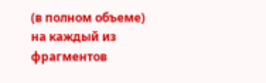(в полном объеме) на каждый из фрагментов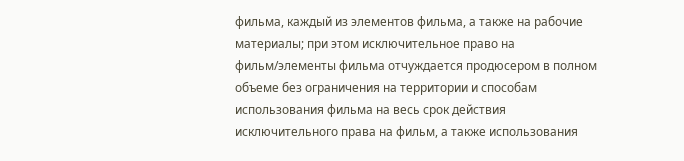фильма, каждый из элементов фильма, а также на рабочие материалы; при этом исключительное право на фильм/элементы фильма отчуждается продюсером в полном объеме без ограничения на территории и способам использования фильма на весь срок действия исключительного права на фильм, а также использования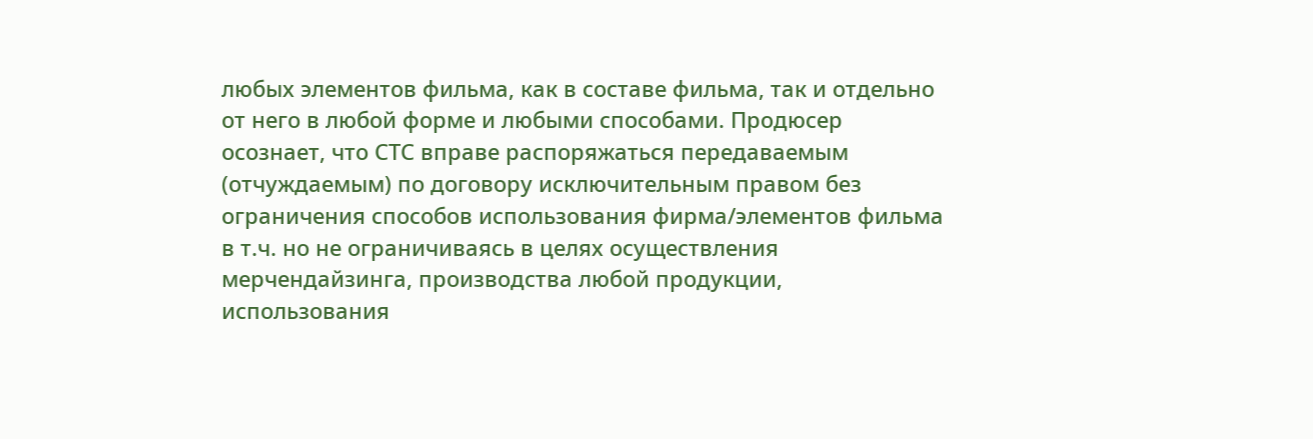любых элементов фильма, как в составе фильма, так и отдельно от него в любой форме и любыми способами. Продюсер осознает, что СТС вправе распоряжаться передаваемым (отчуждаемым) по договору исключительным правом без ограничения способов использования фирма/элементов фильма в т.ч. но не ограничиваясь в целях осуществления мерчендайзинга, производства любой продукции, использования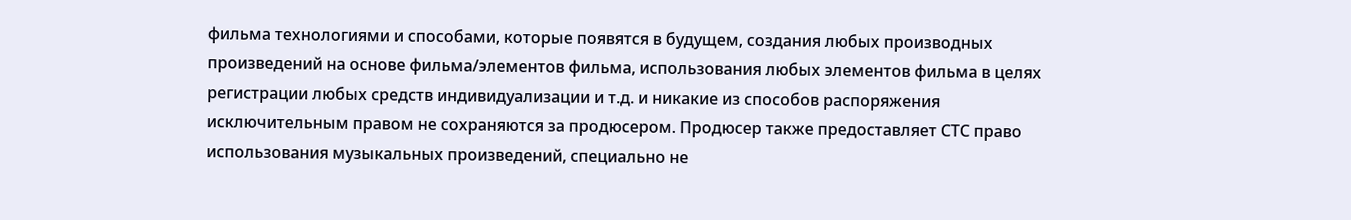фильма технологиями и способами, которые появятся в будущем, создания любых производных произведений на основе фильма/элементов фильма, использования любых элементов фильма в целях регистрации любых средств индивидуализации и т.д. и никакие из способов распоряжения исключительным правом не сохраняются за продюсером. Продюсер также предоставляет СТС право использования музыкальных произведений, специально не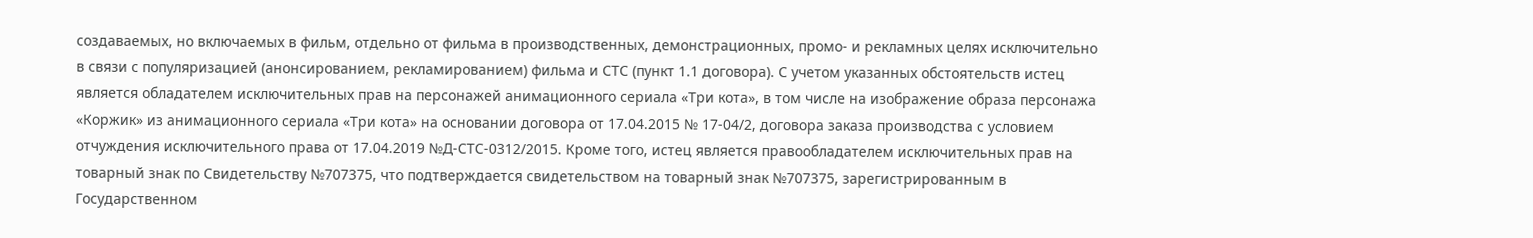создаваемых, но включаемых в фильм, отдельно от фильма в производственных, демонстрационных, промо- и рекламных целях исключительно в связи с популяризацией (анонсированием, рекламированием) фильма и СТС (пункт 1.1 договора). С учетом указанных обстоятельств истец является обладателем исключительных прав на персонажей анимационного сериала «Три кота», в том числе на изображение образа персонажа «Коржик» из анимационного сериала «Три кота» на основании договора от 17.04.2015 № 17-04/2, договора заказа производства с условием отчуждения исключительного права от 17.04.2019 №Д-СТС-0312/2015. Кроме того, истец является правообладателем исключительных прав на товарный знак по Свидетельству №707375, что подтверждается свидетельством на товарный знак №707375, зарегистрированным в Государственном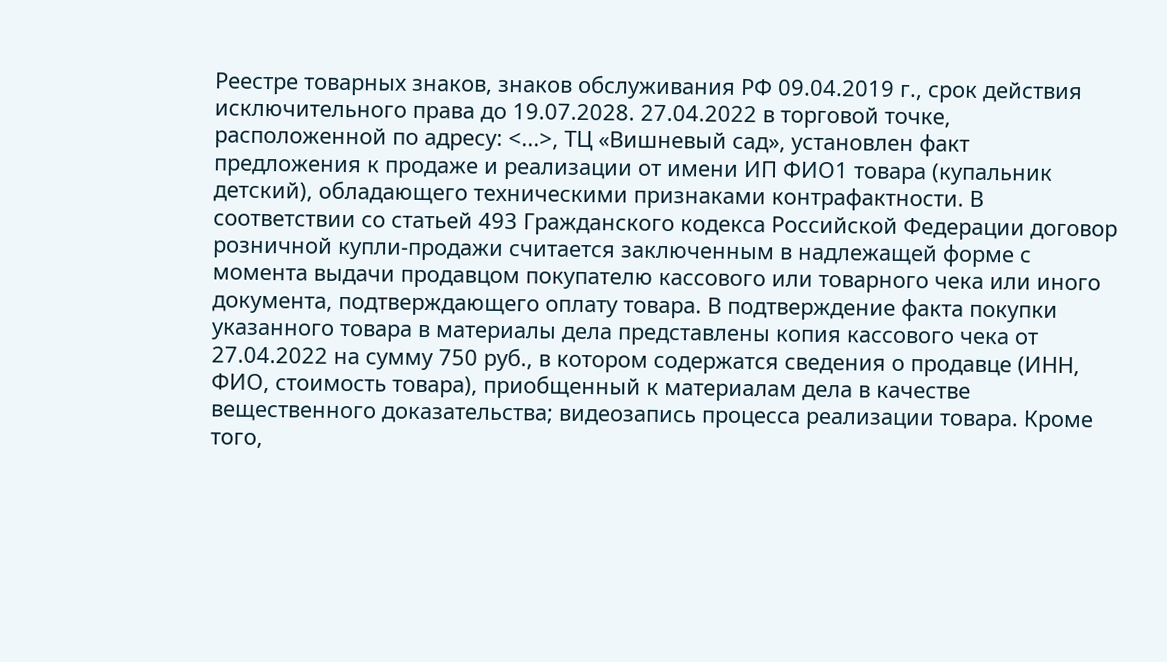Реестре товарных знаков, знаков обслуживания РФ 09.04.2019 г., срок действия исключительного права до 19.07.2028. 27.04.2022 в торговой точке, расположенной по адресу: <...>, ТЦ «Вишневый сад», установлен факт предложения к продаже и реализации от имени ИП ФИО1 товара (купальник детский), обладающего техническими признаками контрафактности. В соответствии со статьей 493 Гражданского кодекса Российской Федерации договор розничной купли-продажи считается заключенным в надлежащей форме с момента выдачи продавцом покупателю кассового или товарного чека или иного документа, подтверждающего оплату товара. В подтверждение факта покупки указанного товара в материалы дела представлены копия кассового чека от 27.04.2022 на сумму 750 руб., в котором содержатся сведения о продавце (ИНН, ФИО, стоимость товара), приобщенный к материалам дела в качестве вещественного доказательства; видеозапись процесса реализации товара. Кроме того,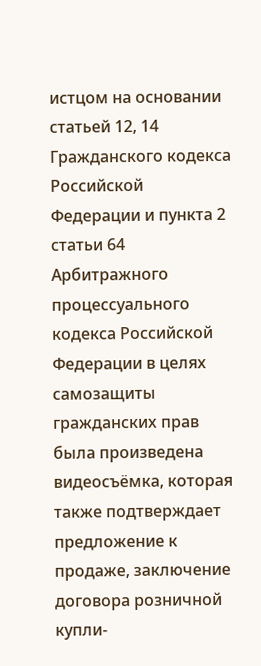истцом на основании статьей 12, 14 Гражданского кодекса Российской Федерации и пункта 2 статьи 64 Арбитражного процессуального кодекса Российской Федерации в целях самозащиты гражданских прав была произведена видеосъёмка, которая также подтверждает предложение к продаже, заключение договора розничной купли-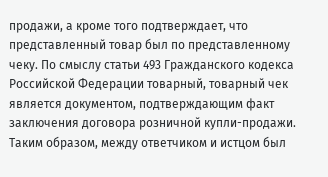продажи, а кроме того подтверждает, что представленный товар был по представленному чеку. По смыслу статьи 493 Гражданского кодекса Российской Федерации товарный, товарный чек является документом, подтверждающим факт заключения договора розничной купли-продажи. Таким образом, между ответчиком и истцом был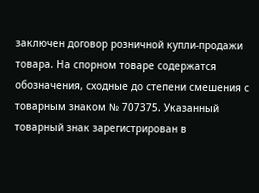заключен договор розничной купли-продажи товара. На спорном товаре содержатся обозначения, сходные до степени смешения с товарным знаком № 707375. Указанный товарный знак зарегистрирован в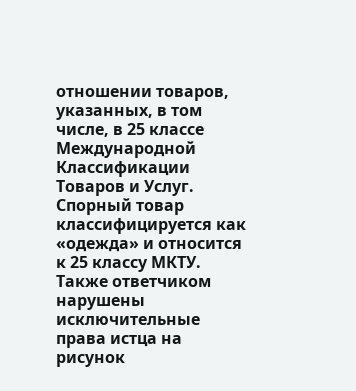отношении товаров, указанных, в том числе, в 25 классе Международной Классификации Товаров и Услуг. Спорный товар классифицируется как «одежда» и относится к 25 классу МКТУ. Также ответчиком нарушены исключительные права истца на рисунок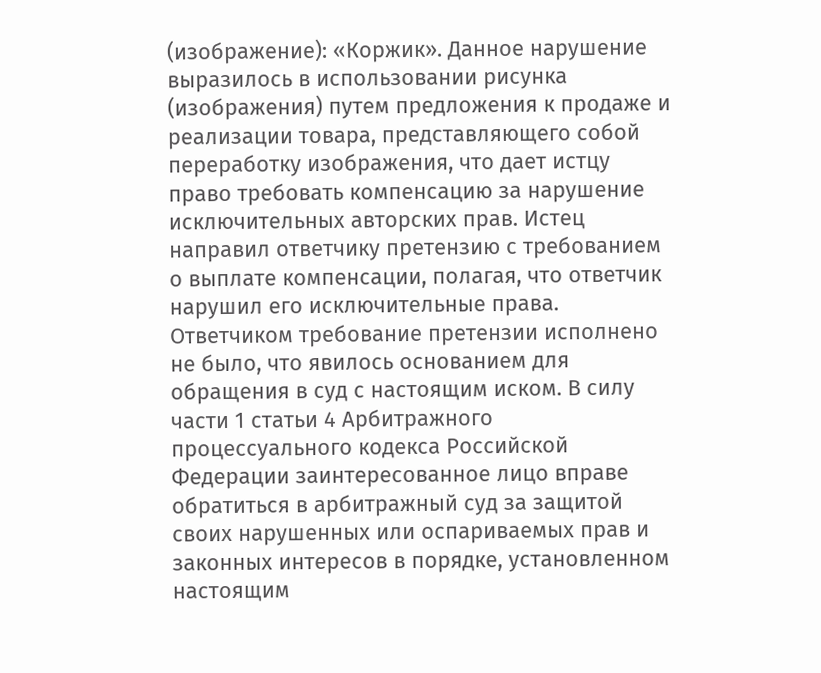(изображение): «Коржик». Данное нарушение выразилось в использовании рисунка (изображения) путем предложения к продаже и реализации товара, представляющего собой переработку изображения, что дает истцу право требовать компенсацию за нарушение исключительных авторских прав. Истец направил ответчику претензию с требованием о выплате компенсации, полагая, что ответчик нарушил его исключительные права. Ответчиком требование претензии исполнено не было, что явилось основанием для обращения в суд с настоящим иском. В силу части 1 статьи 4 Арбитражного процессуального кодекса Российской Федерации заинтересованное лицо вправе обратиться в арбитражный суд за защитой своих нарушенных или оспариваемых прав и законных интересов в порядке, установленном настоящим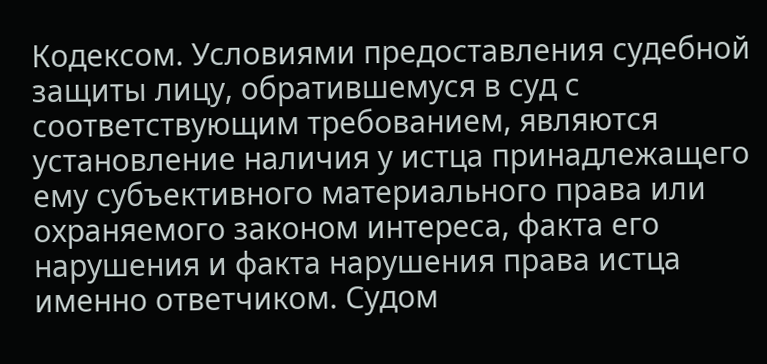Кодексом. Условиями предоставления судебной защиты лицу, обратившемуся в суд с соответствующим требованием, являются установление наличия у истца принадлежащего ему субъективного материального права или охраняемого законом интереса, факта его нарушения и факта нарушения права истца именно ответчиком. Судом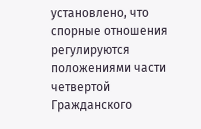установлено, что спорные отношения регулируются положениями части четвертой Гражданского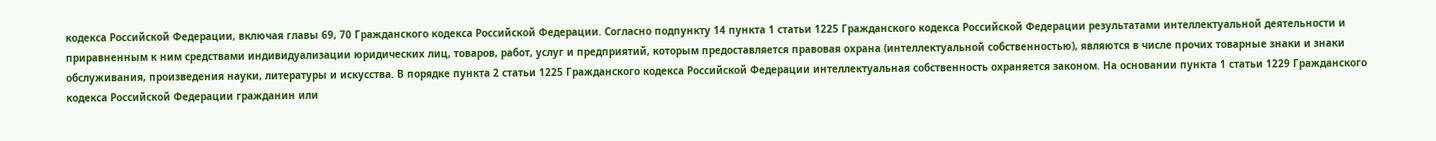кодекса Российской Федерации, включая главы 69, 70 Гражданского кодекса Российской Федерации. Согласно подпункту 14 пункта 1 статьи 1225 Гражданского кодекса Российской Федерации результатами интеллектуальной деятельности и приравненным к ним средствами индивидуализации юридических лиц, товаров, работ, услуг и предприятий, которым предоставляется правовая охрана (интеллектуальной собственностью), являются в числе прочих товарные знаки и знаки обслуживания, произведения науки, литературы и искусства. В порядке пункта 2 статьи 1225 Гражданского кодекса Российской Федерации интеллектуальная собственность охраняется законом. На основании пункта 1 статьи 1229 Гражданского кодекса Российской Федерации гражданин или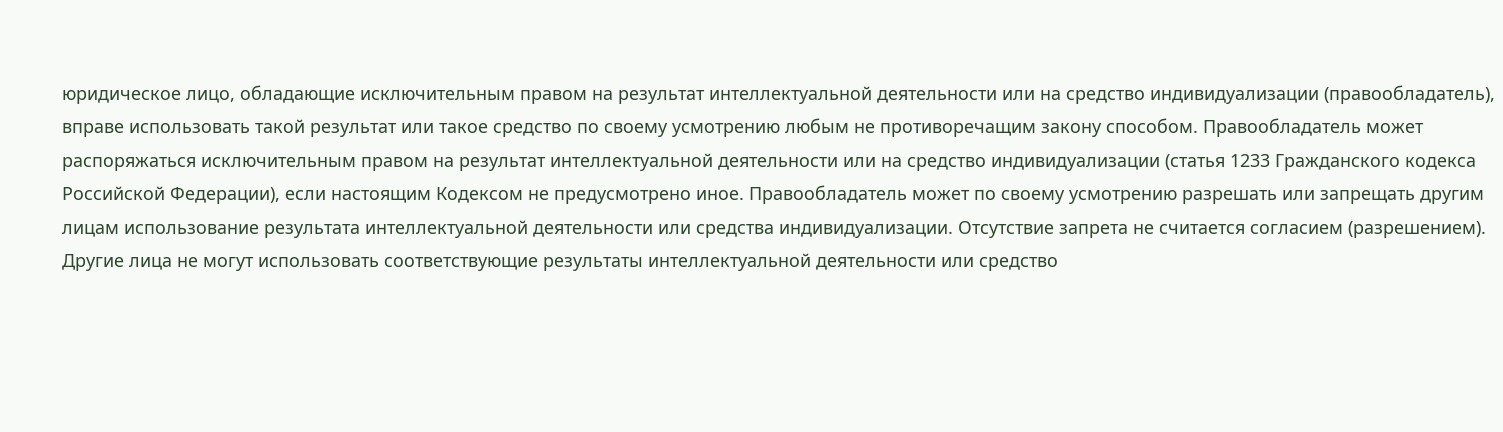юридическое лицо, обладающие исключительным правом на результат интеллектуальной деятельности или на средство индивидуализации (правообладатель), вправе использовать такой результат или такое средство по своему усмотрению любым не противоречащим закону способом. Правообладатель может распоряжаться исключительным правом на результат интеллектуальной деятельности или на средство индивидуализации (статья 1233 Гражданского кодекса Российской Федерации), если настоящим Кодексом не предусмотрено иное. Правообладатель может по своему усмотрению разрешать или запрещать другим лицам использование результата интеллектуальной деятельности или средства индивидуализации. Отсутствие запрета не считается согласием (разрешением). Другие лица не могут использовать соответствующие результаты интеллектуальной деятельности или средство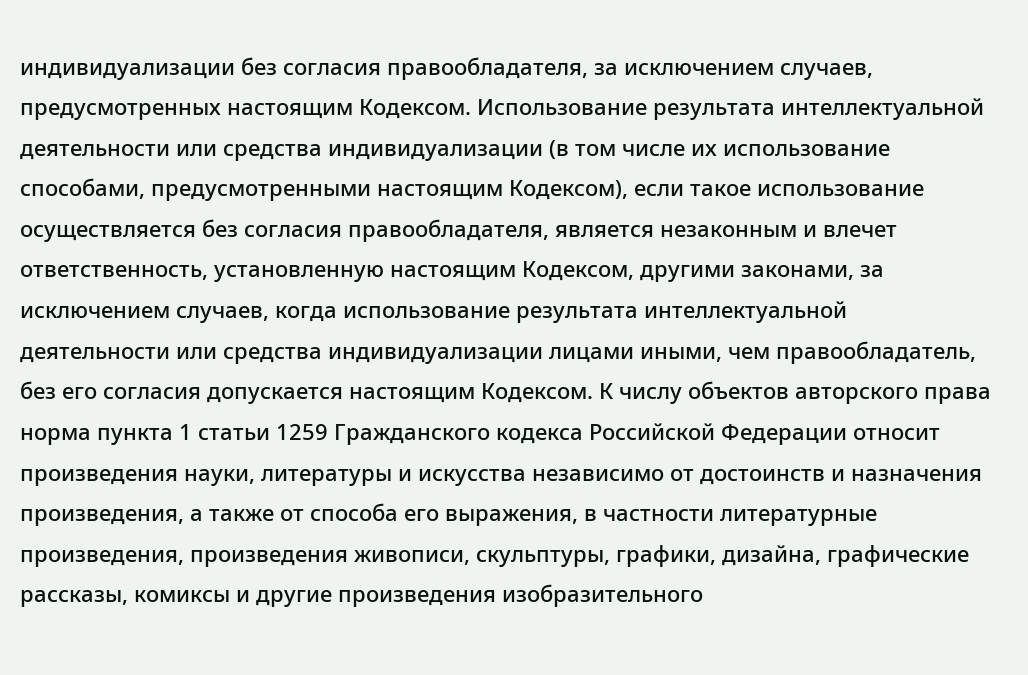индивидуализации без согласия правообладателя, за исключением случаев, предусмотренных настоящим Кодексом. Использование результата интеллектуальной деятельности или средства индивидуализации (в том числе их использование способами, предусмотренными настоящим Кодексом), если такое использование осуществляется без согласия правообладателя, является незаконным и влечет ответственность, установленную настоящим Кодексом, другими законами, за исключением случаев, когда использование результата интеллектуальной деятельности или средства индивидуализации лицами иными, чем правообладатель, без его согласия допускается настоящим Кодексом. К числу объектов авторского права норма пункта 1 статьи 1259 Гражданского кодекса Российской Федерации относит произведения науки, литературы и искусства независимо от достоинств и назначения произведения, а также от способа его выражения, в частности литературные произведения, произведения живописи, скульптуры, графики, дизайна, графические рассказы, комиксы и другие произведения изобразительного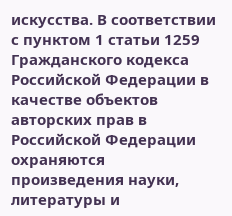искусства. В соответствии с пунктом 1 статьи 1259 Гражданского кодекса Российской Федерации в качестве объектов авторских прав в Российской Федерации охраняются произведения науки, литературы и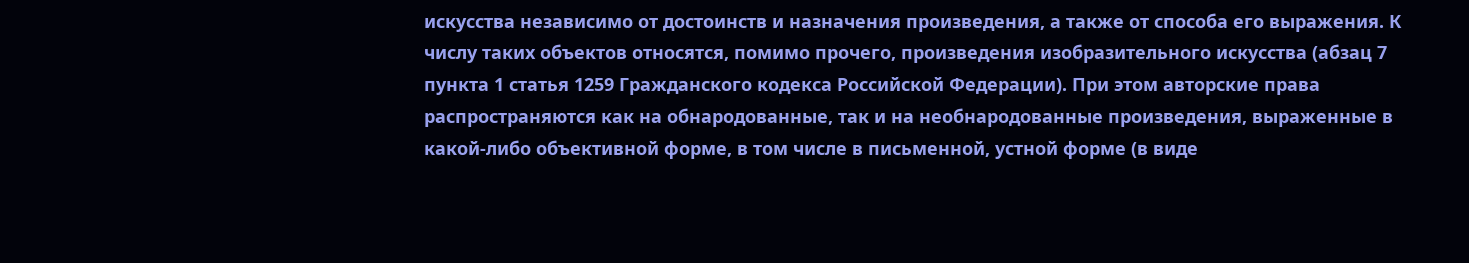искусства независимо от достоинств и назначения произведения, а также от способа его выражения. К числу таких объектов относятся, помимо прочего, произведения изобразительного искусства (абзац 7 пункта 1 статья 1259 Гражданского кодекса Российской Федерации). При этом авторские права распространяются как на обнародованные, так и на необнародованные произведения, выраженные в какой-либо объективной форме, в том числе в письменной, устной форме (в виде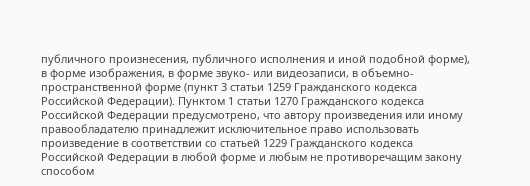публичного произнесения, публичного исполнения и иной подобной форме), в форме изображения, в форме звуко- или видеозаписи, в объемно-пространственной форме (пункт 3 статьи 1259 Гражданского кодекса Российской Федерации). Пунктом 1 статьи 1270 Гражданского кодекса Российской Федерации предусмотрено, что автору произведения или иному правообладателю принадлежит исключительное право использовать произведение в соответствии со статьей 1229 Гражданского кодекса Российской Федерации в любой форме и любым не противоречащим закону способом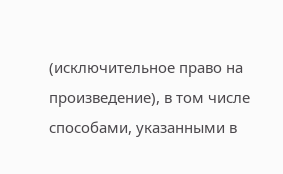(исключительное право на произведение), в том числе способами, указанными в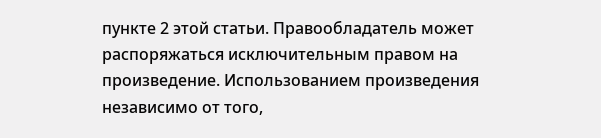пункте 2 этой статьи. Правообладатель может распоряжаться исключительным правом на произведение. Использованием произведения независимо от того,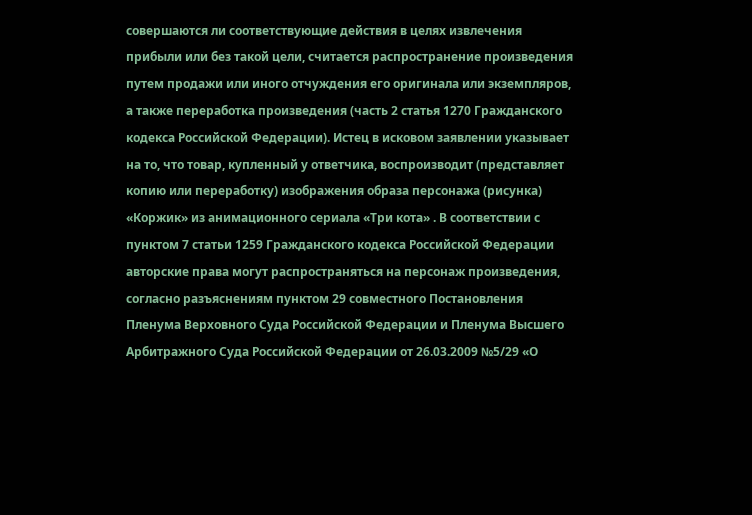совершаются ли соответствующие действия в целях извлечения прибыли или без такой цели, считается распространение произведения путем продажи или иного отчуждения его оригинала или экземпляров, а также переработка произведения (часть 2 статья 1270 Гражданского кодекса Российской Федерации). Истец в исковом заявлении указывает на то, что товар, купленный у ответчика, воспроизводит (представляет копию или переработку) изображения образа персонажа (рисунка) «Коржик» из анимационного сериала «Три кота» . В соответствии с пунктом 7 статьи 1259 Гражданского кодекса Российской Федерации авторские права могут распространяться на персонаж произведения, согласно разъяснениям пунктом 29 совместного Постановления Пленума Верховного Суда Российской Федерации и Пленума Высшего Арбитражного Суда Российской Федерации от 26.03.2009 №5/29 «О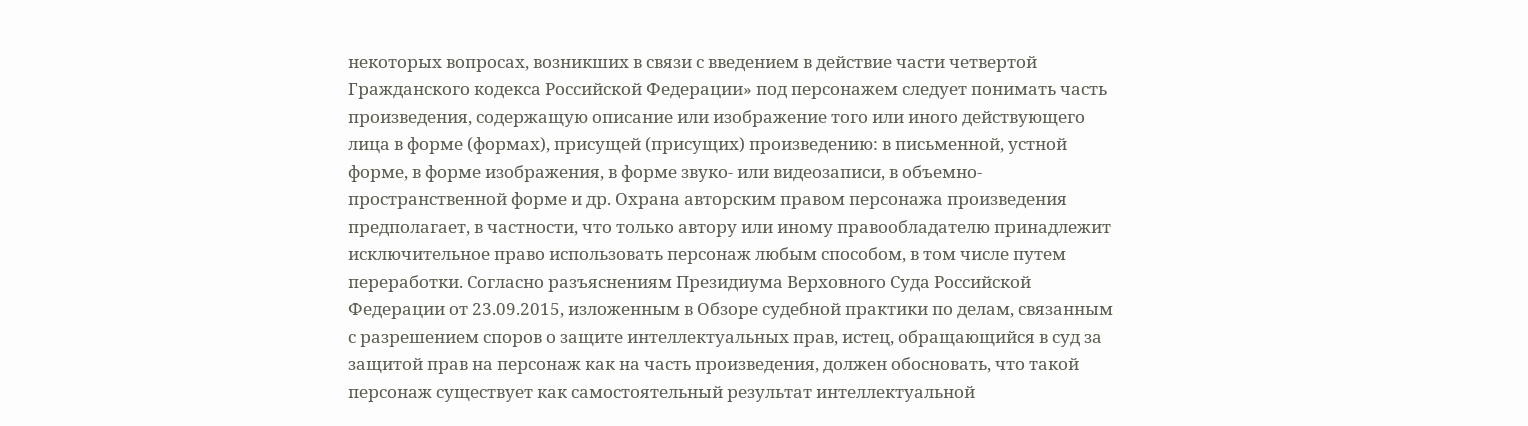некоторых вопросах, возникших в связи с введением в действие части четвертой Гражданского кодекса Российской Федерации» под персонажем следует понимать часть произведения, содержащую описание или изображение того или иного действующего лица в форме (формах), присущей (присущих) произведению: в письменной, устной форме, в форме изображения, в форме звуко- или видеозаписи, в объемно-пространственной форме и др. Охрана авторским правом персонажа произведения предполагает, в частности, что только автору или иному правообладателю принадлежит исключительное право использовать персонаж любым способом, в том числе путем переработки. Согласно разъяснениям Президиума Верховного Суда Российской Федерации от 23.09.2015, изложенным в Обзоре судебной практики по делам, связанным с разрешением споров о защите интеллектуальных прав, истец, обращающийся в суд за защитой прав на персонаж как на часть произведения, должен обосновать, что такой персонаж существует как самостоятельный результат интеллектуальной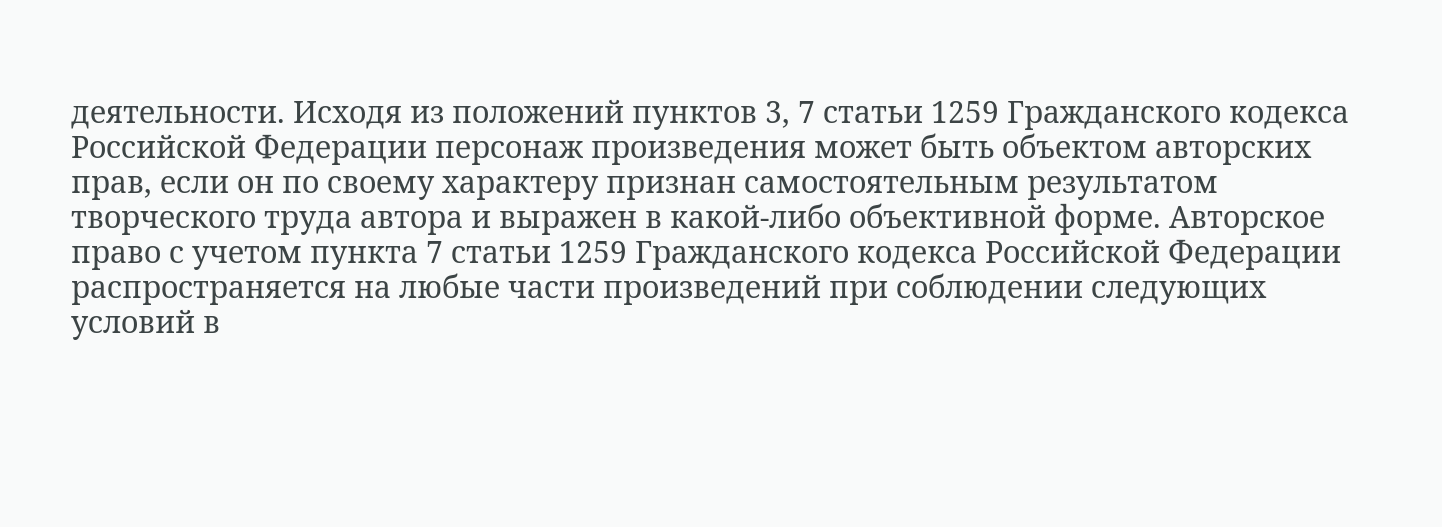деятельности. Исходя из положений пунктов 3, 7 статьи 1259 Гражданского кодекса Российской Федерации персонаж произведения может быть объектом авторских прав, если он по своему характеру признан самостоятельным результатом творческого труда автора и выражен в какой-либо объективной форме. Авторское право с учетом пункта 7 статьи 1259 Гражданского кодекса Российской Федерации распространяется на любые части произведений при соблюдении следующих условий в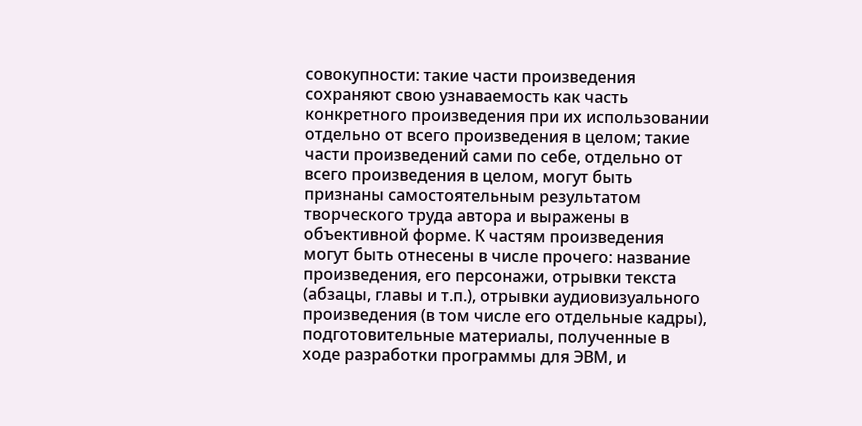совокупности: такие части произведения сохраняют свою узнаваемость как часть конкретного произведения при их использовании отдельно от всего произведения в целом; такие части произведений сами по себе, отдельно от всего произведения в целом, могут быть признаны самостоятельным результатом творческого труда автора и выражены в объективной форме. К частям произведения могут быть отнесены в числе прочего: название произведения, его персонажи, отрывки текста (абзацы, главы и т.п.), отрывки аудиовизуального произведения (в том числе его отдельные кадры), подготовительные материалы, полученные в ходе разработки программы для ЭВМ, и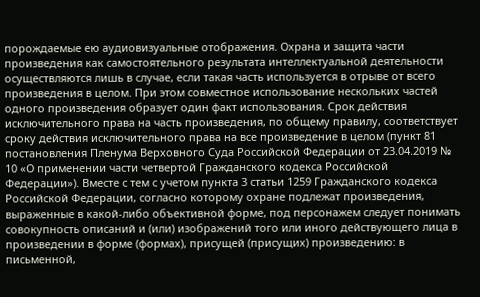порождаемые ею аудиовизуальные отображения. Охрана и защита части произведения как самостоятельного результата интеллектуальной деятельности осуществляются лишь в случае, если такая часть используется в отрыве от всего произведения в целом. При этом совместное использование нескольких частей одного произведения образует один факт использования. Срок действия исключительного права на часть произведения, по общему правилу, соответствует сроку действия исключительного права на все произведение в целом (пункт 81 постановления Пленума Верховного Суда Российской Федерации от 23.04.2019 № 10 «О применении части четвертой Гражданского кодекса Российской Федерации»). Вместе с тем с учетом пункта 3 статьи 1259 Гражданского кодекса Российской Федерации, согласно которому охране подлежат произведения, выраженные в какой-либо объективной форме, под персонажем следует понимать совокупность описаний и (или) изображений того или иного действующего лица в произведении в форме (формах), присущей (присущих) произведению: в письменной,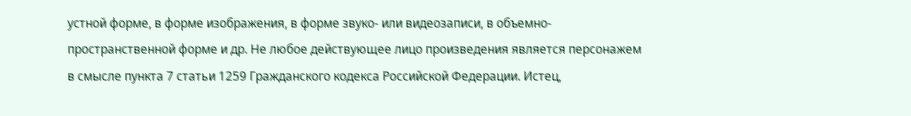устной форме, в форме изображения, в форме звуко- или видеозаписи, в объемно-пространственной форме и др. Не любое действующее лицо произведения является персонажем в смысле пункта 7 статьи 1259 Гражданского кодекса Российской Федерации. Истец,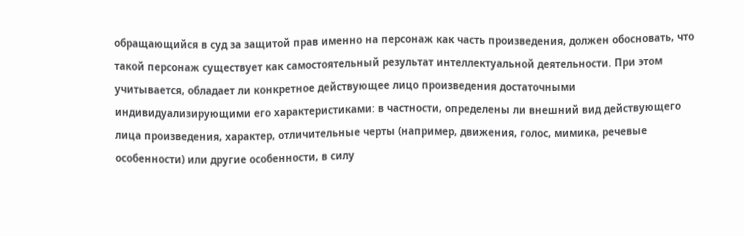обращающийся в суд за защитой прав именно на персонаж как часть произведения, должен обосновать, что такой персонаж существует как самостоятельный результат интеллектуальной деятельности. При этом учитывается, обладает ли конкретное действующее лицо произведения достаточными индивидуализирующими его характеристиками: в частности, определены ли внешний вид действующего лица произведения, характер, отличительные черты (например, движения, голос, мимика, речевые особенности) или другие особенности, в силу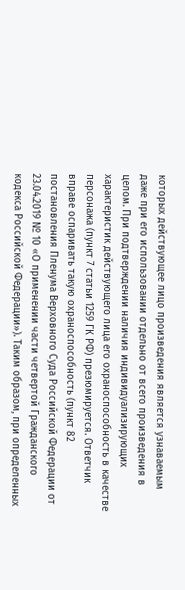которых действующее лицо произведения является узнаваемым даже при его использовании отдельно от всего произведения в целом. При подтверждении наличия индивидуализирующих характеристик действующего лица его охраноспособность в качестве персонажа (пункт 7 статьи 1259 ГК РФ) презюмируется. Ответчик вправе оспаривать такую охраноспособность (пункт 82 постановления Пленума Верховного Суда Российской Федерации от 23.04.2019 № 10 «О применении части четвертой Гражданского кодекса Российской Федерации»). Таким образом, при определенных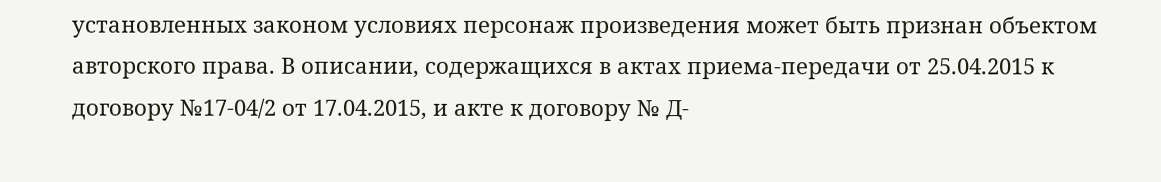установленных законом условиях персонаж произведения может быть признан объектом авторского права. В описании, содержащихся в актах приема-передачи от 25.04.2015 к договору №17-04/2 от 17.04.2015, и акте к договору № Д-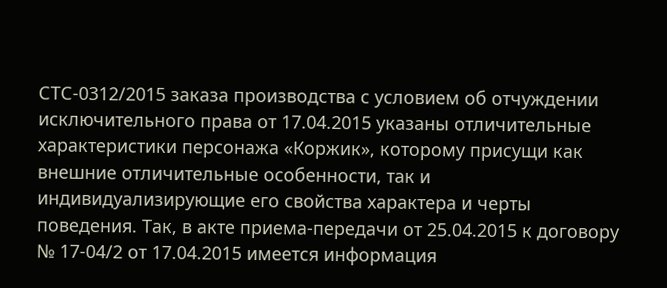СТС-0312/2015 заказа производства с условием об отчуждении исключительного права от 17.04.2015 указаны отличительные характеристики персонажа «Коржик», которому присущи как внешние отличительные особенности, так и индивидуализирующие его свойства характера и черты поведения. Так, в акте приема-передачи от 25.04.2015 к договору № 17-04/2 от 17.04.2015 имеется информация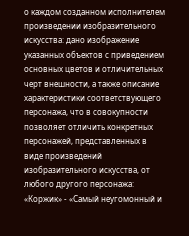о каждом созданном исполнителем произведении изобразительного искусства: дано изображение указанных объектов с приведением основных цветов и отличительных черт внешности, а также описание характеристики соответствующего персонажа, что в совокупности позволяет отличить конкретных персонажей, представленных в виде произведений изобразительного искусства, от любого другого персонажа: «Коржик» - «Самый неугомонный и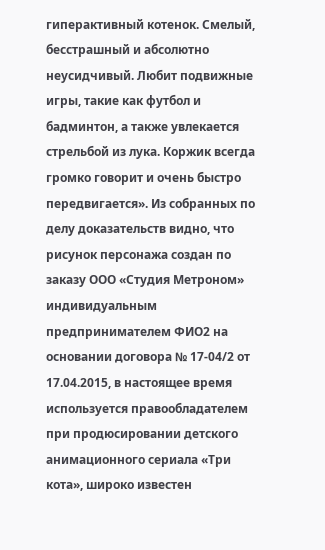гиперактивный котенок. Смелый, бесстрашный и абсолютно неусидчивый. Любит подвижные игры, такие как футбол и бадминтон, а также увлекается стрельбой из лука. Коржик всегда громко говорит и очень быстро передвигается». Из собранных по делу доказательств видно, что рисунок персонажа создан по заказу ООО «Студия Метроном» индивидуальным предпринимателем ФИО2 на основании договора № 17-04/2 от 17.04.2015, в настоящее время используется правообладателем при продюсировании детского анимационного сериала «Три кота», широко известен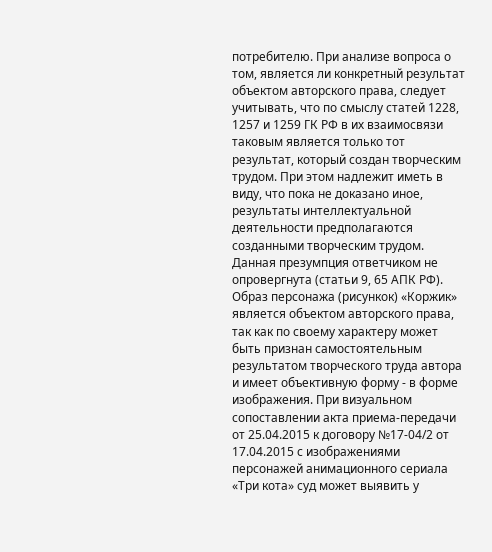потребителю. При анализе вопроса о том, является ли конкретный результат объектом авторского права, следует учитывать, что по смыслу статей 1228, 1257 и 1259 ГК РФ в их взаимосвязи таковым является только тот результат, который создан творческим трудом. При этом надлежит иметь в виду, что пока не доказано иное, результаты интеллектуальной деятельности предполагаются созданными творческим трудом. Данная презумпция ответчиком не опровергнута (статьи 9, 65 АПК РФ). Образ персонажа (рисункок) «Коржик» является объектом авторского права, так как по своему характеру может быть признан самостоятельным результатом творческого труда автора и имеет объективную форму - в форме изображения. При визуальном сопоставлении акта приема-передачи от 25.04.2015 к договору №17-04/2 от 17.04.2015 с изображениями персонажей анимационного сериала «Три кота» суд может выявить у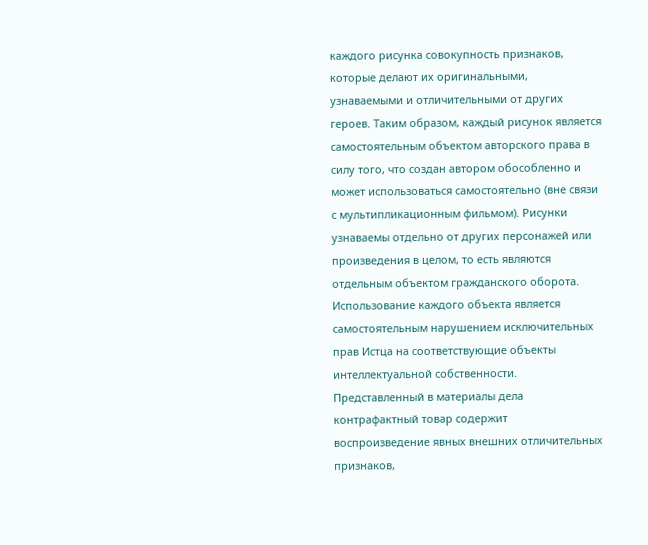каждого рисунка совокупность признаков, которые делают их оригинальными, узнаваемыми и отличительными от других героев. Таким образом, каждый рисунок является самостоятельным объектом авторского права в силу того, что создан автором обособленно и может использоваться самостоятельно (вне связи с мультипликационным фильмом). Рисунки узнаваемы отдельно от других персонажей или произведения в целом, то есть являются отдельным объектом гражданского оборота. Использование каждого объекта является самостоятельным нарушением исключительных прав Истца на соответствующие объекты интеллектуальной собственности. Представленный в материалы дела контрафактный товар содержит воспроизведение явных внешних отличительных признаков,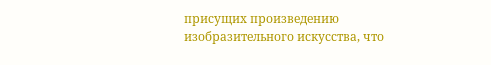присущих произведению изобразительного искусства, что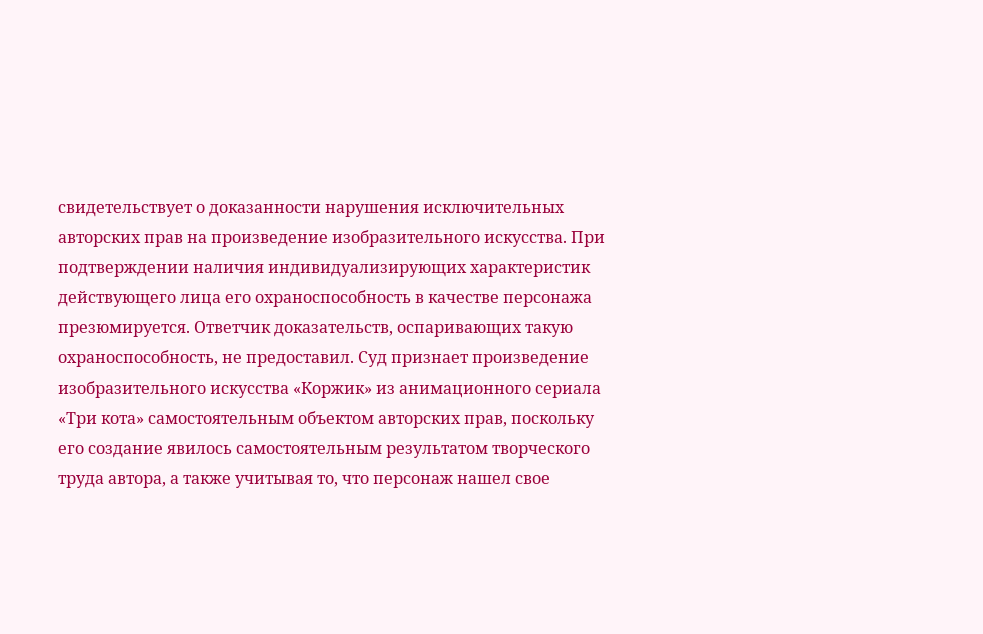свидетельствует о доказанности нарушения исключительных авторских прав на произведение изобразительного искусства. При подтверждении наличия индивидуализирующих характеристик действующего лица его охраноспособность в качестве персонажа презюмируется. Ответчик доказательств, оспаривающих такую охраноспособность, не предоставил. Суд признает произведение изобразительного искусства «Коржик» из анимационного сериала «Три кота» самостоятельным объектом авторских прав, поскольку его создание явилось самостоятельным результатом творческого труда автора, а также учитывая то, что персонаж нашел свое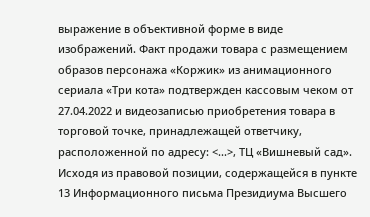выражение в объективной форме в виде изображений. Факт продажи товара с размещением образов персонажа «Коржик» из анимационного сериала «Три кота» подтвержден кассовым чеком от 27.04.2022 и видеозаписью приобретения товара в торговой точке, принадлежащей ответчику, расположенной по адресу: <...>, ТЦ «Вишневый сад». Исходя из правовой позиции, содержащейся в пункте 13 Информационного письма Президиума Высшего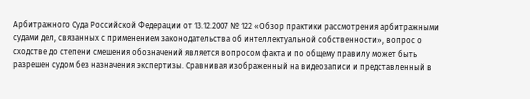Арбитражного Суда Российской Федерации от 13.12.2007 № 122 «Обзор практики рассмотрения арбитражными судами дел, связанных с применением законодательства об интеллектуальной собственности», вопрос о сходстве до степени смешения обозначений является вопросом факта и по общему правилу может быть разрешен судом без назначения экспертизы. Сравнивая изображенный на видеозаписи и представленный в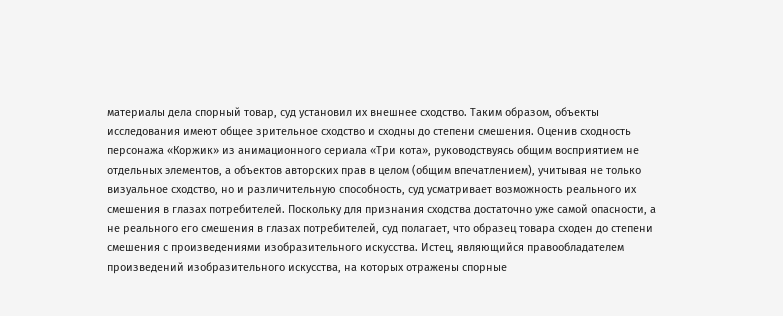материалы дела спорный товар, суд установил их внешнее сходство. Таким образом, объекты исследования имеют общее зрительное сходство и сходны до степени смешения. Оценив сходность персонажа «Коржик» из анимационного сериала «Три кота», руководствуясь общим восприятием не отдельных элементов, а объектов авторских прав в целом (общим впечатлением), учитывая не только визуальное сходство, но и различительную способность, суд усматривает возможность реального их смешения в глазах потребителей. Поскольку для признания сходства достаточно уже самой опасности, а не реального его смешения в глазах потребителей, суд полагает, что образец товара сходен до степени смешения с произведениями изобразительного искусства. Истец, являющийся правообладателем произведений изобразительного искусства, на которых отражены спорные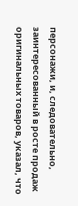персонажи, и, следовательно, заинтересованный в росте продаж оригинальных товаров, указал, что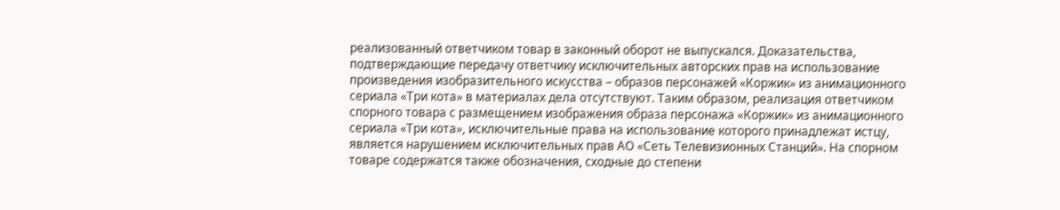реализованный ответчиком товар в законный оборот не выпускался. Доказательства, подтверждающие передачу ответчику исключительных авторских прав на использование произведения изобразительного искусства – образов персонажей «Коржик» из анимационного сериала «Три кота» в материалах дела отсутствуют. Таким образом, реализация ответчиком спорного товара с размещением изображения образа персонажа «Коржик» из анимационного сериала «Три кота», исключительные права на использование которого принадлежат истцу, является нарушением исключительных прав АО «Сеть Телевизионных Станций». На спорном товаре содержатся также обозначения, сходные до степени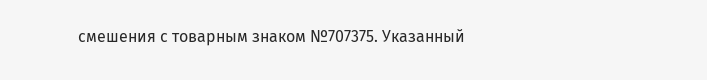смешения с товарным знаком №707375. Указанный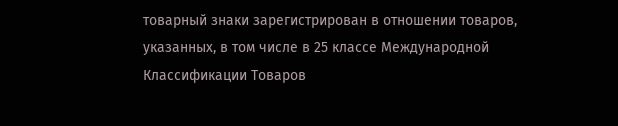товарный знаки зарегистрирован в отношении товаров, указанных, в том числе в 25 классе Международной Классификации Товаров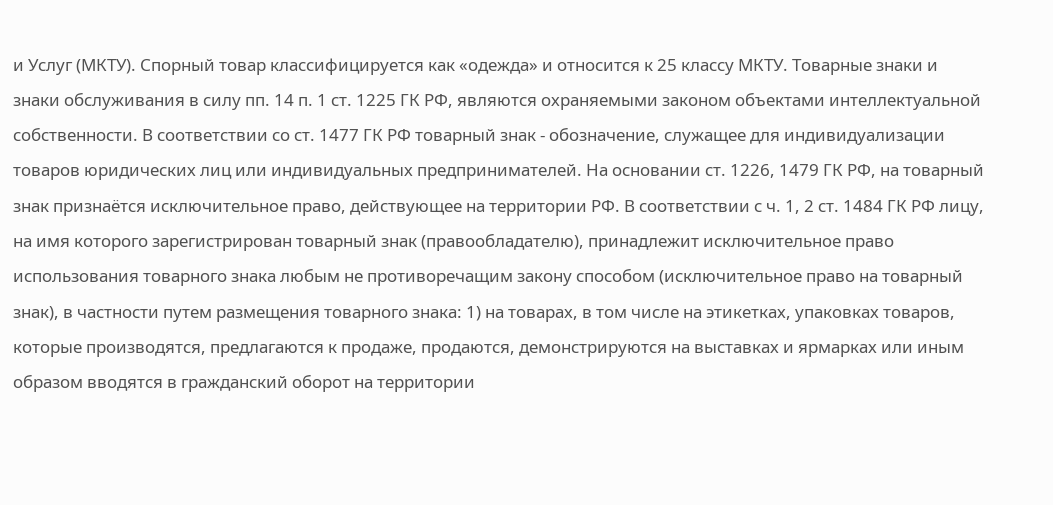и Услуг (МКТУ). Спорный товар классифицируется как «одежда» и относится к 25 классу МКТУ. Товарные знаки и знаки обслуживания в силу пп. 14 п. 1 ст. 1225 ГК РФ, являются охраняемыми законом объектами интеллектуальной собственности. В соответствии со ст. 1477 ГК РФ товарный знак - обозначение, служащее для индивидуализации товаров юридических лиц или индивидуальных предпринимателей. На основании ст. 1226, 1479 ГК РФ, на товарный знак признаётся исключительное право, действующее на территории РФ. В соответствии с ч. 1, 2 ст. 1484 ГК РФ лицу, на имя которого зарегистрирован товарный знак (правообладателю), принадлежит исключительное право использования товарного знака любым не противоречащим закону способом (исключительное право на товарный знак), в частности путем размещения товарного знака: 1) на товарах, в том числе на этикетках, упаковках товаров, которые производятся, предлагаются к продаже, продаются, демонстрируются на выставках и ярмарках или иным образом вводятся в гражданский оборот на территории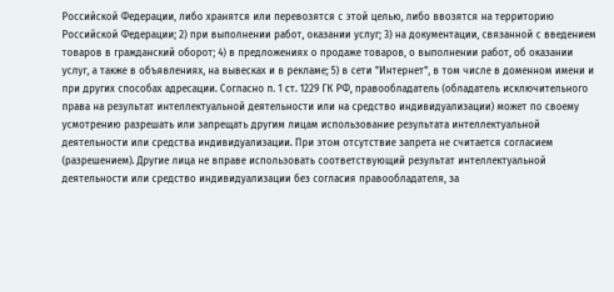Российской Федерации, либо хранятся или перевозятся с этой целью, либо ввозятся на территорию Российской Федерации; 2) при выполнении работ, оказании услуг; 3) на документации, связанной с введением товаров в гражданский оборот; 4) в предложениях о продаже товаров, о выполнении работ, об оказании услуг, а также в объявлениях, на вывесках и в рекламе; 5) в сети "Интернет", в том числе в доменном имени и при других способах адресации. Согласно п. 1 ст. 1229 ГК РФ, правообладатель (обладатель исключительного права на результат интеллектуальной деятельности или на средство индивидуализации) может по своему усмотрению разрешать или запрещать другим лицам использование результата интеллектуальной деятельности или средства индивидуализации. При этом отсутствие запрета не считается согласием (разрешением). Другие лица не вправе использовать соответствующий результат интеллектуальной деятельности или средство индивидуализации без согласия правообладателя, за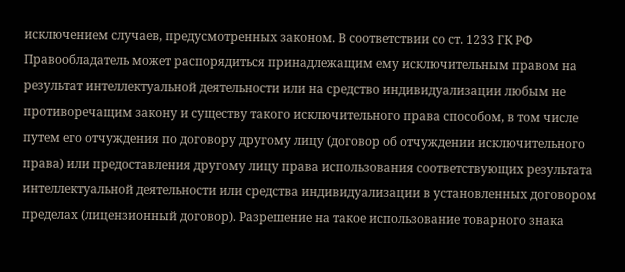исключением случаев, предусмотренных законом. В соответствии со ст. 1233 ГК РФ Правообладатель может распорядиться принадлежащим ему исключительным правом на результат интеллектуальной деятельности или на средство индивидуализации любым не противоречащим закону и существу такого исключительного права способом, в том числе путем его отчуждения по договору другому лицу (договор об отчуждении исключительного права) или предоставления другому лицу права использования соответствующих результата интеллектуальной деятельности или средства индивидуализации в установленных договором пределах (лицензионный договор). Разрешение на такое использование товарного знака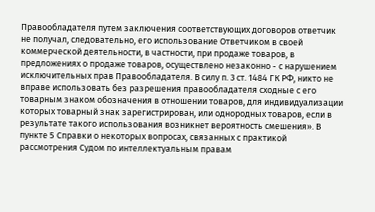Правообладателя путем заключения соответствующих договоров ответчик не получал, следовательно, его использование Ответчиком в своей коммерческой деятельности, в частности, при продаже товаров, в предложениях о продаже товаров, осуществлено незаконно - с нарушением исключительных прав Правообладателя. В силу п. 3 ст. 1484 ГК РФ, никто не вправе использовать без разрешения правообладателя сходные с его товарным знаком обозначения в отношении товаров, для индивидуализации которых товарный знак зарегистрирован, или однородных товаров, если в результате такого использования возникнет вероятность смешения». В пункте 5 Справки о некоторых вопросах, связанных с практикой рассмотрения Судом по интеллектуальным правам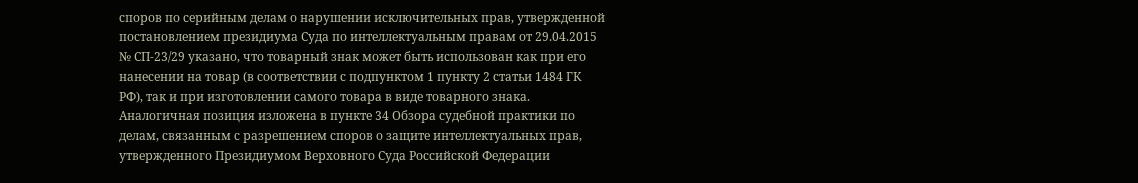споров по серийным делам о нарушении исключительных прав, утвержденной постановлением президиума Суда по интеллектуальным правам от 29.04.2015 № СП-23/29 указано, что товарный знак может быть использован как при его нанесении на товар (в соответствии с подпунктом 1 пункту 2 статьи 1484 ГК РФ), так и при изготовлении самого товара в виде товарного знака. Аналогичная позиция изложена в пункте 34 Обзора судебной практики по делам, связанным с разрешением споров о защите интеллектуальных прав, утвержденного Президиумом Верховного Суда Российской Федерации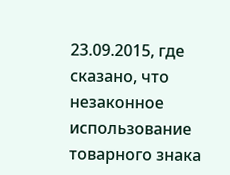23.09.2015, где сказано, что незаконное использование товарного знака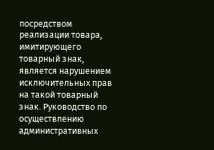посредством реализации товара, имитирующего товарный знак, является нарушением исключительных прав на такой товарный знак. Руководство по осуществлению административных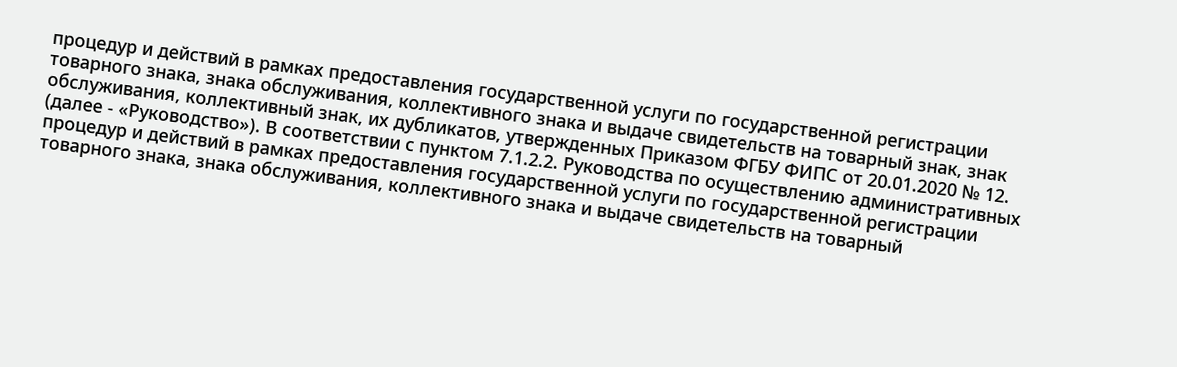процедур и действий в рамках предоставления государственной услуги по государственной регистрации товарного знака, знака обслуживания, коллективного знака и выдаче свидетельств на товарный знак, знак обслуживания, коллективный знак, их дубликатов, утвержденных Приказом ФГБУ ФИПС от 20.01.2020 № 12. (далее - «Руководство»). В соответствии с пунктом 7.1.2.2. Руководства по осуществлению административных процедур и действий в рамках предоставления государственной услуги по государственной регистрации товарного знака, знака обслуживания, коллективного знака и выдаче свидетельств на товарный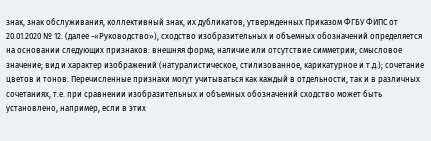знак, знак обслуживания, коллективный знак, их дубликатов, утвержденных Приказом ФГБУ ФИПС от 20.01.2020 № 12. (далее -«Руководство»), сходство изобразительных и объемных обозначений определяется на основании следующих признаков: внешняя форма; наличие или отсутствие симметрии; смысловое значение; вид и характер изображений (натуралистическое, стилизованное, карикатурное и т.д.); сочетание цветов и тонов. Перечисленные признаки могут учитываться как каждый в отдельности, так и в различных сочетаниях, т.е. при сравнении изобразительных и объемных обозначений сходство может быть установлено, например, если в этих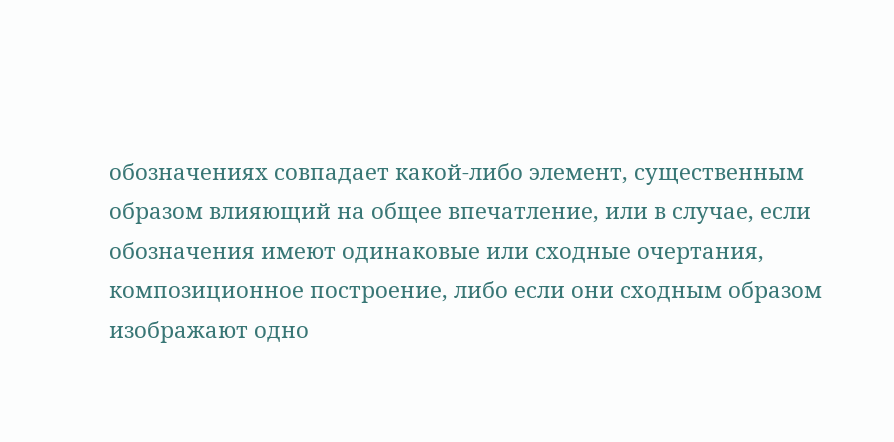обозначениях совпадает какой-либо элемент, существенным образом влияющий на общее впечатление, или в случае, если обозначения имеют одинаковые или сходные очертания, композиционное построение, либо если они сходным образом изображают одно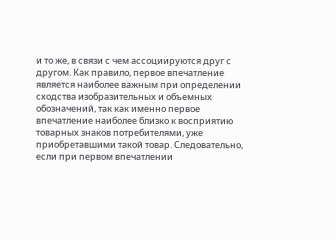и то же, в связи с чем ассоциируются друг с другом. Как правило, первое впечатление является наиболее важным при определении сходства изобразительных и объемных обозначений, так как именно первое впечатление наиболее близко к восприятию товарных знаков потребителями, уже приобретавшими такой товар. Следовательно, если при первом впечатлении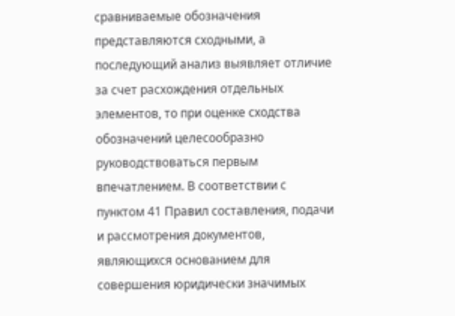сравниваемые обозначения представляются сходными, а последующий анализ выявляет отличие за счет расхождения отдельных элементов, то при оценке сходства обозначений целесообразно руководствоваться первым впечатлением. В соответствии с пунктом 41 Правил составления, подачи и рассмотрения документов, являющихся основанием для совершения юридически значимых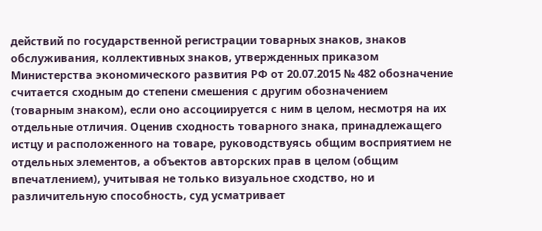действий по государственной регистрации товарных знаков, знаков обслуживания, коллективных знаков, утвержденных приказом Министерства экономического развития РФ от 20.07.2015 № 482 обозначение считается сходным до степени смешения с другим обозначением (товарным знаком), если оно ассоциируется с ним в целом, несмотря на их отдельные отличия. Оценив сходность товарного знака, принадлежащего истцу и расположенного на товаре, руководствуясь общим восприятием не отдельных элементов, а объектов авторских прав в целом (общим впечатлением), учитывая не только визуальное сходство, но и различительную способность, суд усматривает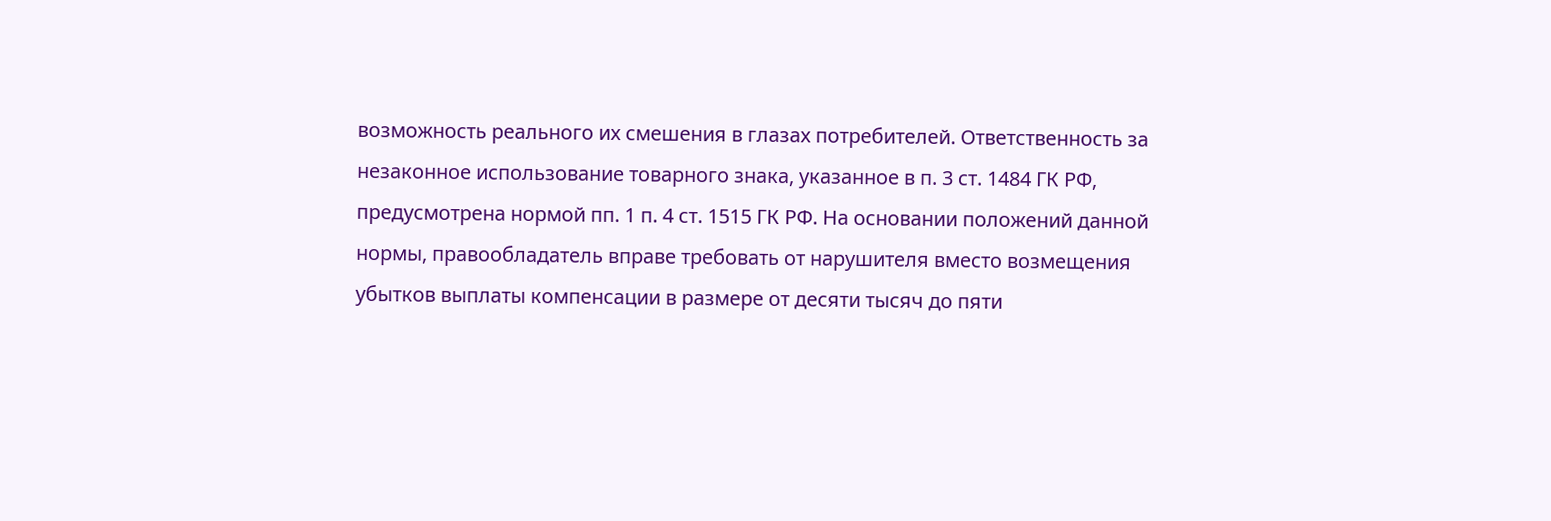возможность реального их смешения в глазах потребителей. Ответственность за незаконное использование товарного знака, указанное в п. 3 ст. 1484 ГК РФ, предусмотрена нормой пп. 1 п. 4 ст. 1515 ГК РФ. На основании положений данной нормы, правообладатель вправе требовать от нарушителя вместо возмещения убытков выплаты компенсации в размере от десяти тысяч до пяти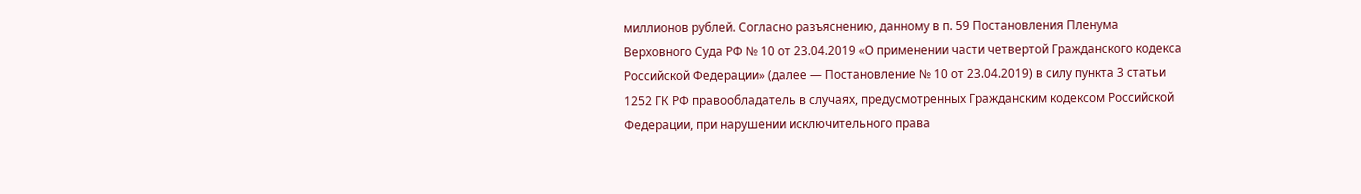миллионов рублей. Согласно разъяснению, данному в п. 59 Постановления Пленума Верховного Суда РФ № 10 от 23.04.2019 «О применении части четвертой Гражданского кодекса Российской Федерации» (далее — Постановление № 10 от 23.04.2019) в силу пункта 3 статьи 1252 ГК РФ правообладатель в случаях, предусмотренных Гражданским кодексом Российской Федерации, при нарушении исключительного права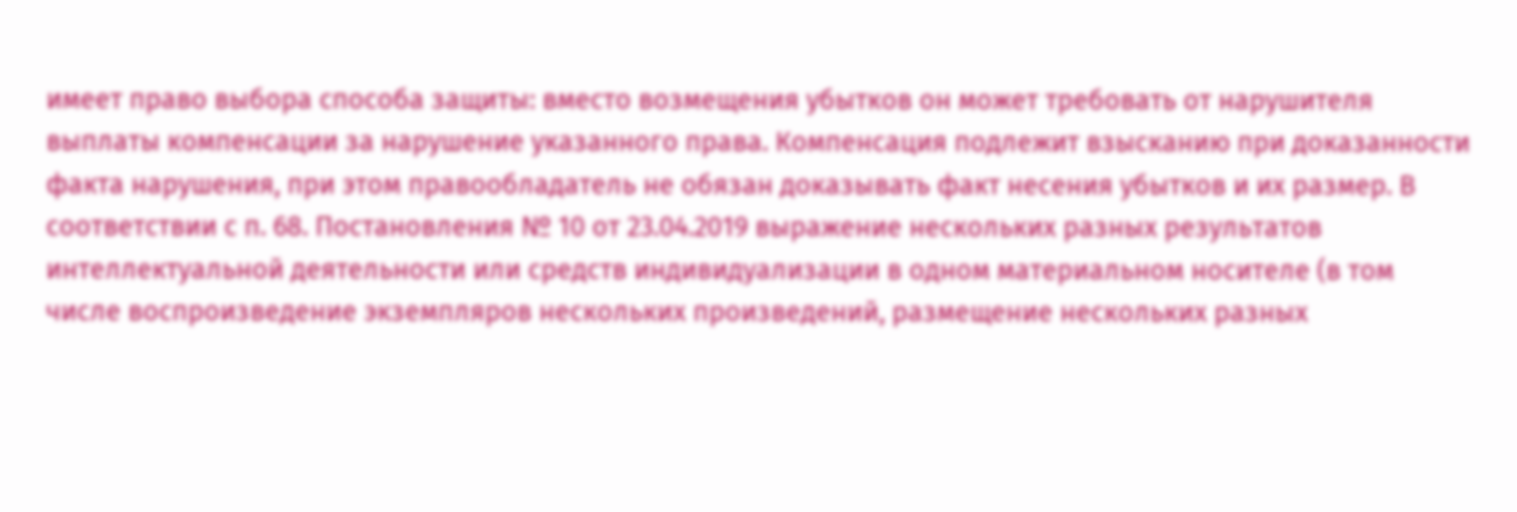имеет право выбора способа защиты: вместо возмещения убытков он может требовать от нарушителя выплаты компенсации за нарушение указанного права. Компенсация подлежит взысканию при доказанности факта нарушения, при этом правообладатель не обязан доказывать факт несения убытков и их размер. В соответствии с п. 68. Постановления № 10 от 23.04.2019 выражение нескольких разных результатов интеллектуальной деятельности или средств индивидуализации в одном материальном носителе (в том числе воспроизведение экземпляров нескольких произведений, размещение нескольких разных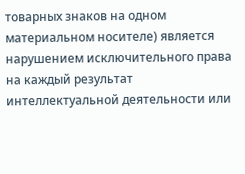товарных знаков на одном материальном носителе) является нарушением исключительного права на каждый результат интеллектуальной деятельности или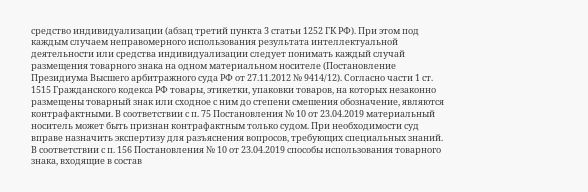средство индивидуализации (абзац третий пункта 3 статьи 1252 ГК РФ). При этом под каждым случаем неправомерного использования результата интеллектуальной деятельности или средства индивидуализации следует понимать каждый случай размещения товарного знака на одном материальном носителе (Постановление Президиума Высшего арбитражного суда РФ от 27.11.2012 № 9414/12). Согласно части 1 ст. 1515 Гражданского кодекса РФ товары, этикетки, упаковки товаров, на которых незаконно размещены товарный знак или сходное с ним до степени смешения обозначение, являются контрафактными. В соответствии с п. 75 Постановления № 10 от 23.04.2019 материальный носитель может быть признан контрафактным только судом. При необходимости суд вправе назначить экспертизу для разъяснения вопросов, требующих специальных знаний. В соответствии с п. 156 Постановления № 10 от 23.04.2019 способы использования товарного знака, входящие в состав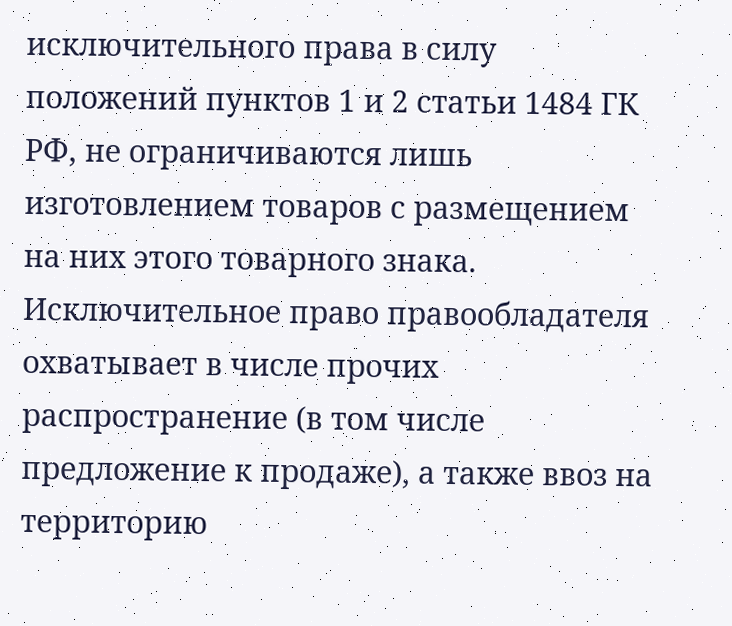исключительного права в силу положений пунктов 1 и 2 статьи 1484 ГК РФ, не ограничиваются лишь изготовлением товаров с размещением на них этого товарного знака. Исключительное право правообладателя охватывает в числе прочих распространение (в том числе предложение к продаже), а также ввоз на территорию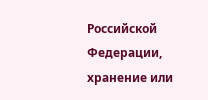Российской Федерации, хранение или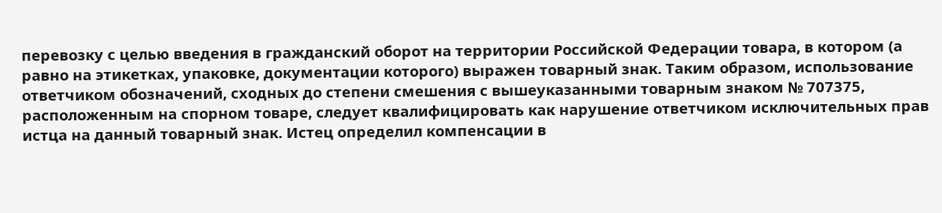перевозку с целью введения в гражданский оборот на территории Российской Федерации товара, в котором (а равно на этикетках, упаковке, документации которого) выражен товарный знак. Таким образом, использование ответчиком обозначений, сходных до степени смешения с вышеуказанными товарным знаком № 707375, расположенным на спорном товаре, следует квалифицировать как нарушение ответчиком исключительных прав истца на данный товарный знак. Истец определил компенсации в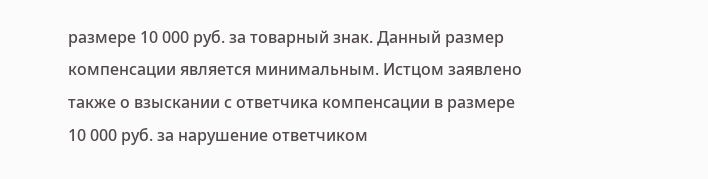размере 10 000 руб. за товарный знак. Данный размер компенсации является минимальным. Истцом заявлено также о взыскании с ответчика компенсации в размере 10 000 руб. за нарушение ответчиком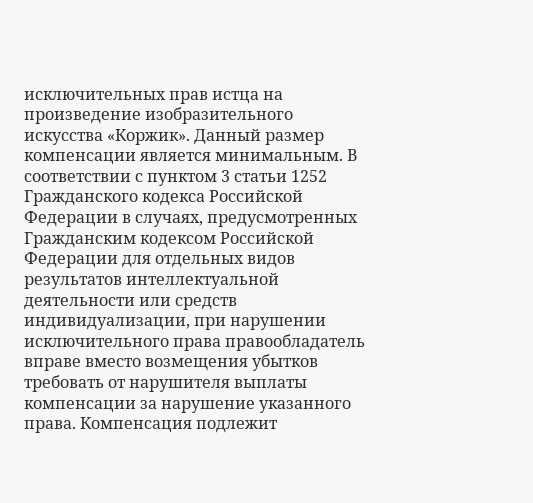исключительных прав истца на произведение изобразительного искусства «Коржик». Данный размер компенсации является минимальным. В соответствии с пунктом 3 статьи 1252 Гражданского кодекса Российской Федерации в случаях, предусмотренных Гражданским кодексом Российской Федерации для отдельных видов результатов интеллектуальной деятельности или средств индивидуализации, при нарушении исключительного права правообладатель вправе вместо возмещения убытков требовать от нарушителя выплаты компенсации за нарушение указанного права. Компенсация подлежит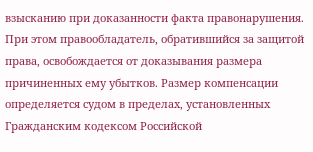взысканию при доказанности факта правонарушения. При этом правообладатель, обратившийся за защитой права, освобождается от доказывания размера причиненных ему убытков. Размер компенсации определяется судом в пределах, установленных Гражданским кодексом Российской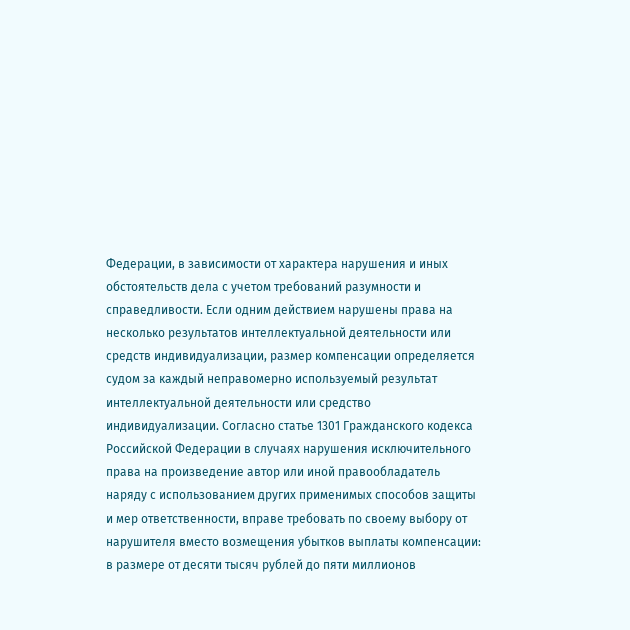Федерации, в зависимости от характера нарушения и иных обстоятельств дела с учетом требований разумности и справедливости. Если одним действием нарушены права на несколько результатов интеллектуальной деятельности или средств индивидуализации, размер компенсации определяется судом за каждый неправомерно используемый результат интеллектуальной деятельности или средство индивидуализации. Согласно статье 1301 Гражданского кодекса Российской Федерации в случаях нарушения исключительного права на произведение автор или иной правообладатель наряду с использованием других применимых способов защиты и мер ответственности, вправе требовать по своему выбору от нарушителя вместо возмещения убытков выплаты компенсации: в размере от десяти тысяч рублей до пяти миллионов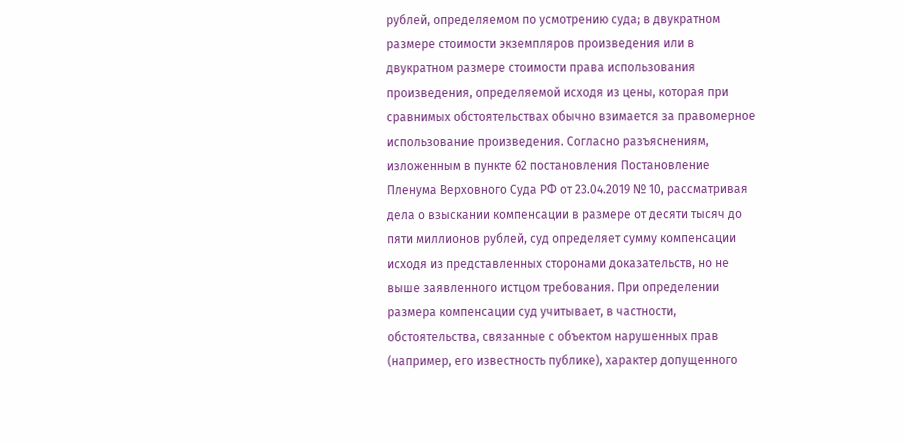рублей, определяемом по усмотрению суда; в двукратном размере стоимости экземпляров произведения или в двукратном размере стоимости права использования произведения, определяемой исходя из цены, которая при сравнимых обстоятельствах обычно взимается за правомерное использование произведения. Согласно разъяснениям, изложенным в пункте 62 постановления Постановление Пленума Верховного Суда РФ от 23.04.2019 № 10, рассматривая дела о взыскании компенсации в размере от десяти тысяч до пяти миллионов рублей, суд определяет сумму компенсации исходя из представленных сторонами доказательств, но не выше заявленного истцом требования. При определении размера компенсации суд учитывает, в частности, обстоятельства, связанные с объектом нарушенных прав (например, его известность публике), характер допущенного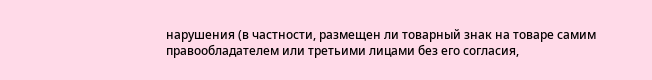нарушения (в частности, размещен ли товарный знак на товаре самим правообладателем или третьими лицами без его согласия,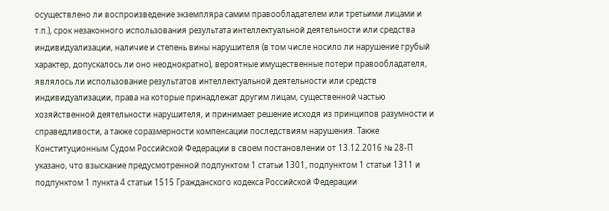осуществлено ли воспроизведение экземпляра самим правообладателем или третьими лицами и т.п.), срок незаконного использования результата интеллектуальной деятельности или средства индивидуализации, наличие и степень вины нарушителя (в том числе носило ли нарушение грубый характер, допускалось ли оно неоднократно), вероятные имущественные потери правообладателя, являлось ли использование результатов интеллектуальной деятельности или средств индивидуализации, права на которые принадлежат другим лицам, существенной частью хозяйственной деятельности нарушителя, и принимает решение исходя из принципов разумности и справедливости, а также соразмерности компенсации последствиям нарушения. Также Конституционным Судом Российской Федерации в своем постановлении от 13.12.2016 № 28-П указано, что взыскание предусмотренной подпунктом 1 статьи 1301, подпунктом 1 статьи 1311 и подпунктом 1 пункта 4 статьи 1515 Гражданского кодекса Российской Федерации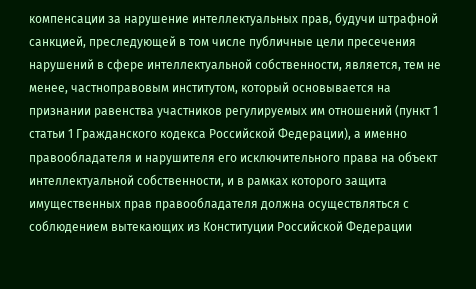компенсации за нарушение интеллектуальных прав, будучи штрафной санкцией, преследующей в том числе публичные цели пресечения нарушений в сфере интеллектуальной собственности, является, тем не менее, частноправовым институтом, который основывается на признании равенства участников регулируемых им отношений (пункт 1 статьи 1 Гражданского кодекса Российской Федерации), а именно правообладателя и нарушителя его исключительного права на объект интеллектуальной собственности, и в рамках которого защита имущественных прав правообладателя должна осуществляться с соблюдением вытекающих из Конституции Российской Федерации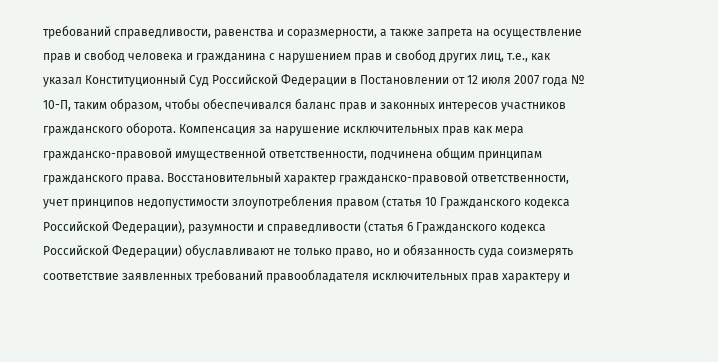требований справедливости, равенства и соразмерности, а также запрета на осуществление прав и свобод человека и гражданина с нарушением прав и свобод других лиц, т.е., как указал Конституционный Суд Российской Федерации в Постановлении от 12 июля 2007 года № 10-П, таким образом, чтобы обеспечивался баланс прав и законных интересов участников гражданского оборота. Компенсация за нарушение исключительных прав как мера гражданско-правовой имущественной ответственности, подчинена общим принципам гражданского права. Восстановительный характер гражданско-правовой ответственности, учет принципов недопустимости злоупотребления правом (статья 10 Гражданского кодекса Российской Федерации), разумности и справедливости (статья 6 Гражданского кодекса Российской Федерации) обуславливают не только право, но и обязанность суда соизмерять соответствие заявленных требований правообладателя исключительных прав характеру и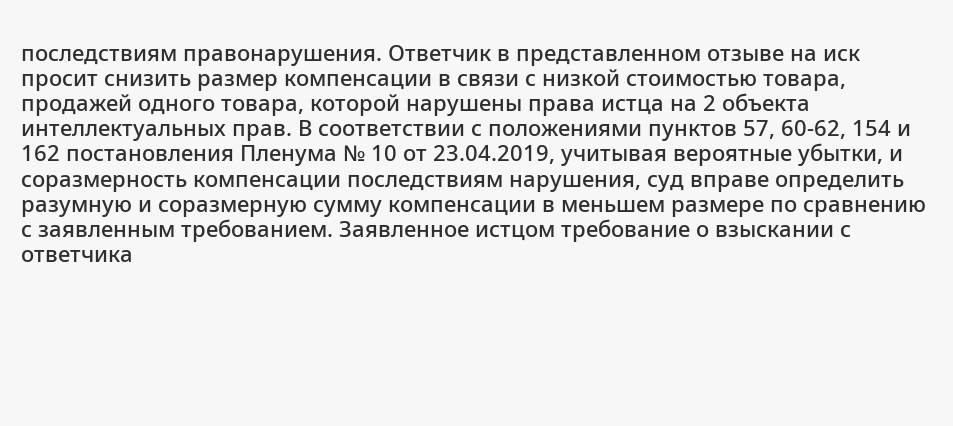последствиям правонарушения. Ответчик в представленном отзыве на иск просит снизить размер компенсации в связи с низкой стоимостью товара, продажей одного товара, которой нарушены права истца на 2 объекта интеллектуальных прав. В соответствии с положениями пунктов 57, 60-62, 154 и 162 постановления Пленума № 10 от 23.04.2019, учитывая вероятные убытки, и соразмерность компенсации последствиям нарушения, суд вправе определить разумную и соразмерную сумму компенсации в меньшем размере по сравнению с заявленным требованием. Заявленное истцом требование о взыскании с ответчика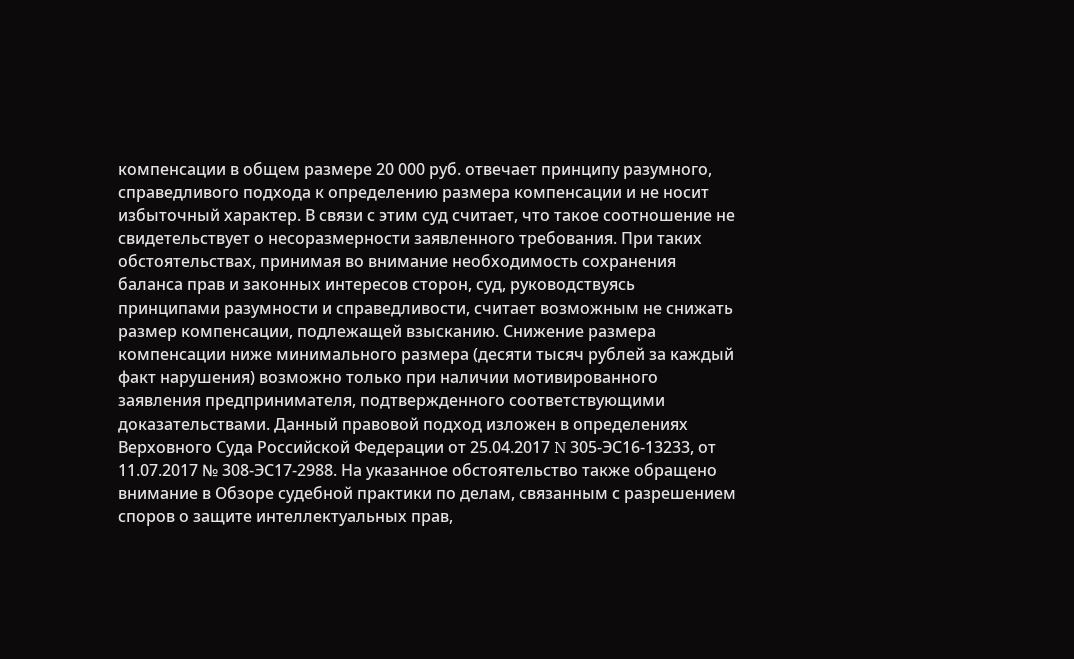компенсации в общем размере 20 000 руб. отвечает принципу разумного, справедливого подхода к определению размера компенсации и не носит избыточный характер. В связи с этим суд считает, что такое соотношение не свидетельствует о несоразмерности заявленного требования. При таких обстоятельствах, принимая во внимание необходимость сохранения баланса прав и законных интересов сторон, суд, руководствуясь принципами разумности и справедливости, считает возможным не снижать размер компенсации, подлежащей взысканию. Снижение размера компенсации ниже минимального размера (десяти тысяч рублей за каждый факт нарушения) возможно только при наличии мотивированного заявления предпринимателя, подтвержденного соответствующими доказательствами. Данный правовой подход изложен в определениях Верховного Суда Российской Федерации от 25.04.2017 N 305-ЭС16-13233, от 11.07.2017 № 308-ЭС17-2988. На указанное обстоятельство также обращено внимание в Обзоре судебной практики по делам, связанным с разрешением споров о защите интеллектуальных прав,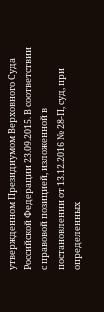утвержденном Президиумом Верховного Суда Российской Федерации 23.09.2015. В соответствии с правовой позицией, изложенной в постановлении от 13.12.2016 № 28-П, суд, при определенных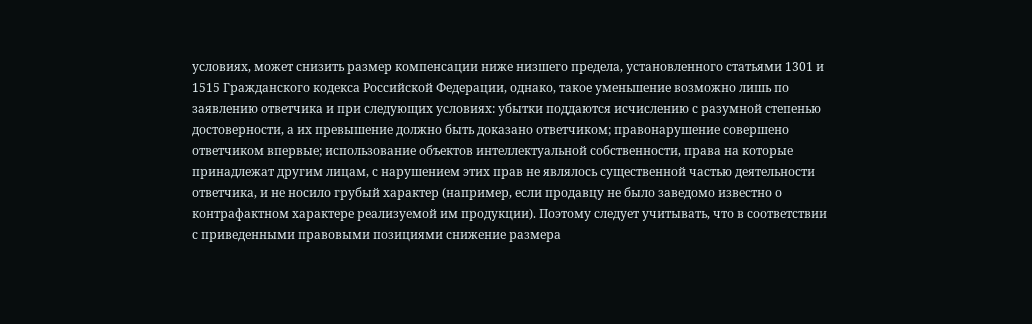условиях, может снизить размер компенсации ниже низшего предела, установленного статьями 1301 и 1515 Гражданского кодекса Российской Федерации, однако, такое уменьшение возможно лишь по заявлению ответчика и при следующих условиях: убытки поддаются исчислению с разумной степенью достоверности, а их превышение должно быть доказано ответчиком; правонарушение совершено ответчиком впервые; использование объектов интеллектуальной собственности, права на которые принадлежат другим лицам, с нарушением этих прав не являлось существенной частью деятельности ответчика, и не носило грубый характер (например, если продавцу не было заведомо известно о контрафактном характере реализуемой им продукции). Поэтому следует учитывать, что в соответствии с приведенными правовыми позициями снижение размера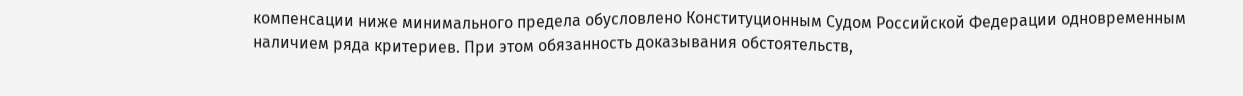компенсации ниже минимального предела обусловлено Конституционным Судом Российской Федерации одновременным наличием ряда критериев. При этом обязанность доказывания обстоятельств,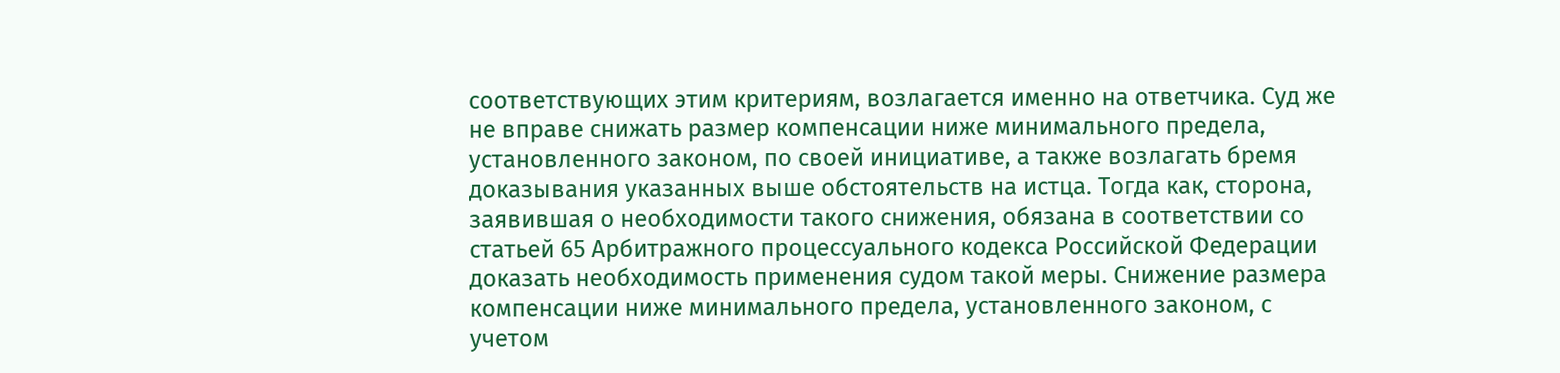соответствующих этим критериям, возлагается именно на ответчика. Суд же не вправе снижать размер компенсации ниже минимального предела, установленного законом, по своей инициативе, а также возлагать бремя доказывания указанных выше обстоятельств на истца. Тогда как, сторона, заявившая о необходимости такого снижения, обязана в соответствии со статьей 65 Арбитражного процессуального кодекса Российской Федерации доказать необходимость применения судом такой меры. Снижение размера компенсации ниже минимального предела, установленного законом, с учетом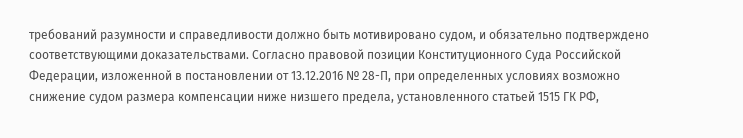требований разумности и справедливости должно быть мотивировано судом, и обязательно подтверждено соответствующими доказательствами. Согласно правовой позиции Конституционного Суда Российской Федерации, изложенной в постановлении от 13.12.2016 № 28-П, при определенных условиях возможно снижение судом размера компенсации ниже низшего предела, установленного статьей 1515 ГК РФ,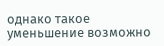однако такое уменьшение возможно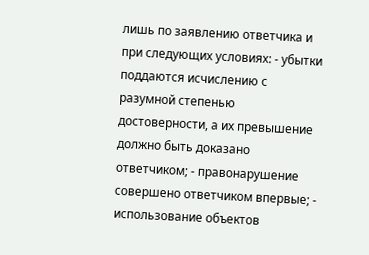лишь по заявлению ответчика и при следующих условиях: - убытки поддаются исчислению с разумной степенью достоверности, а их превышение должно быть доказано ответчиком; - правонарушение совершено ответчиком впервые; - использование объектов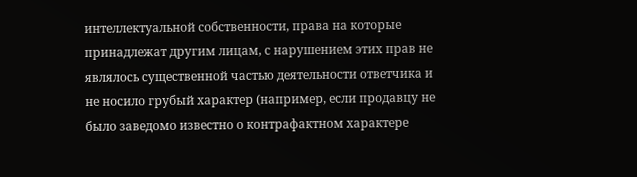интеллектуальной собственности, права на которые принадлежат другим лицам, с нарушением этих прав не являлось существенной частью деятельности ответчика и не носило грубый характер (например, если продавцу не было заведомо известно о контрафактном характере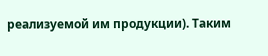реализуемой им продукции). Таким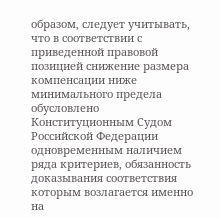образом, следует учитывать, что в соответствии с приведенной правовой позицией снижение размера компенсации ниже минимального предела обусловлено Конституционным Судом Российской Федерации одновременным наличием ряда критериев, обязанность доказывания соответствия которым возлагается именно на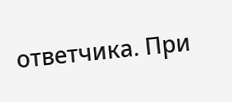ответчика. При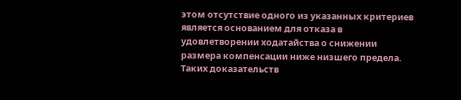этом отсутствие одного из указанных критериев является основанием для отказа в удовлетворении ходатайства о снижении размера компенсации ниже низшего предела. Таких доказательств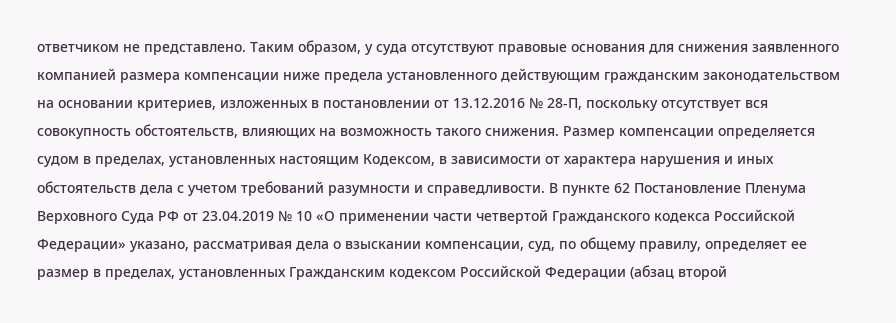ответчиком не представлено. Таким образом, у суда отсутствуют правовые основания для снижения заявленного компанией размера компенсации ниже предела установленного действующим гражданским законодательством на основании критериев, изложенных в постановлении от 13.12.2016 № 28-П, поскольку отсутствует вся совокупность обстоятельств, влияющих на возможность такого снижения. Размер компенсации определяется судом в пределах, установленных настоящим Кодексом, в зависимости от характера нарушения и иных обстоятельств дела с учетом требований разумности и справедливости. В пункте 62 Постановление Пленума Верховного Суда РФ от 23.04.2019 № 10 «О применении части четвертой Гражданского кодекса Российской Федерации» указано, рассматривая дела о взыскании компенсации, суд, по общему правилу, определяет ее размер в пределах, установленных Гражданским кодексом Российской Федерации (абзац второй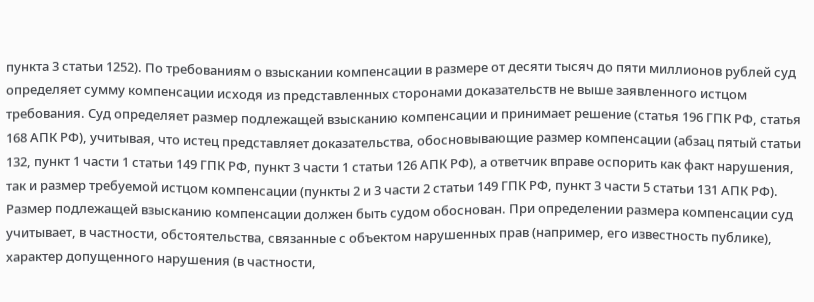пункта 3 статьи 1252). По требованиям о взыскании компенсации в размере от десяти тысяч до пяти миллионов рублей суд определяет сумму компенсации исходя из представленных сторонами доказательств не выше заявленного истцом требования. Суд определяет размер подлежащей взысканию компенсации и принимает решение (статья 196 ГПК РФ, статья 168 АПК РФ), учитывая, что истец представляет доказательства, обосновывающие размер компенсации (абзац пятый статьи 132, пункт 1 части 1 статьи 149 ГПК РФ, пункт 3 части 1 статьи 126 АПК РФ), а ответчик вправе оспорить как факт нарушения, так и размер требуемой истцом компенсации (пункты 2 и 3 части 2 статьи 149 ГПК РФ, пункт 3 части 5 статьи 131 АПК РФ). Размер подлежащей взысканию компенсации должен быть судом обоснован. При определении размера компенсации суд учитывает, в частности, обстоятельства, связанные с объектом нарушенных прав (например, его известность публике), характер допущенного нарушения (в частности,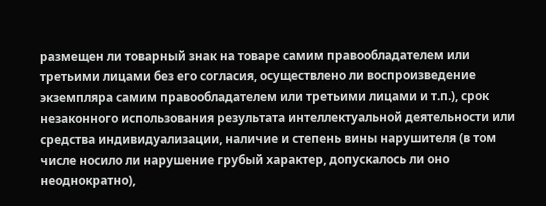размещен ли товарный знак на товаре самим правообладателем или третьими лицами без его согласия, осуществлено ли воспроизведение экземпляра самим правообладателем или третьими лицами и т.п.), срок незаконного использования результата интеллектуальной деятельности или средства индивидуализации, наличие и степень вины нарушителя (в том числе носило ли нарушение грубый характер, допускалось ли оно неоднократно),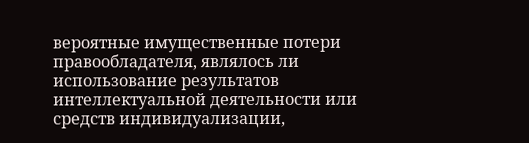вероятные имущественные потери правообладателя, являлось ли использование результатов интеллектуальной деятельности или средств индивидуализации,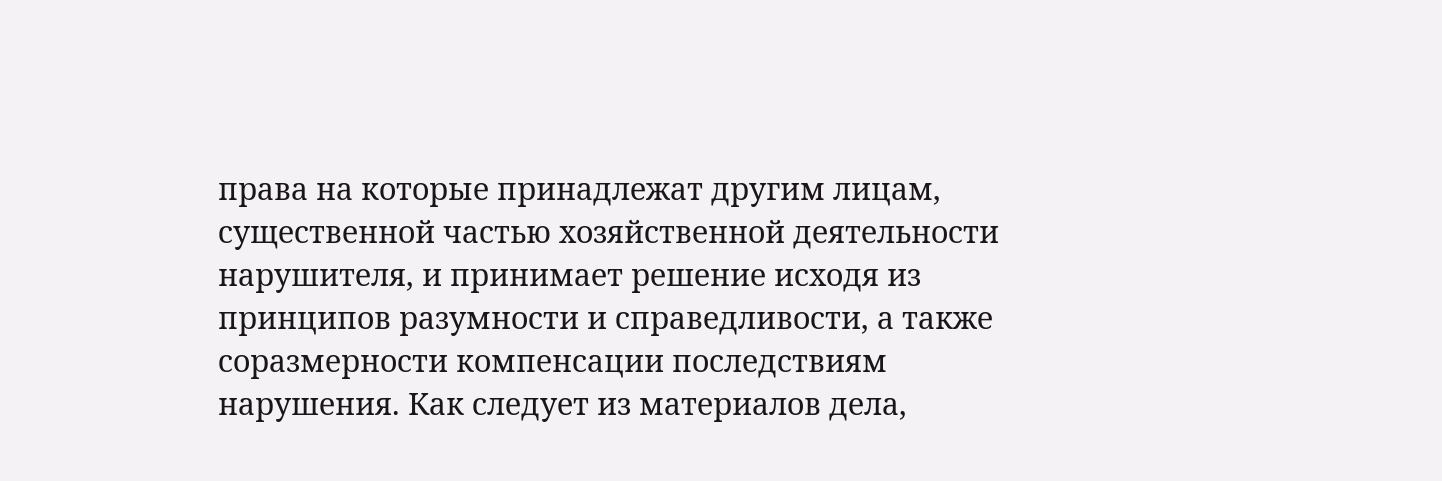права на которые принадлежат другим лицам, существенной частью хозяйственной деятельности нарушителя, и принимает решение исходя из принципов разумности и справедливости, а также соразмерности компенсации последствиям нарушения. Как следует из материалов дела,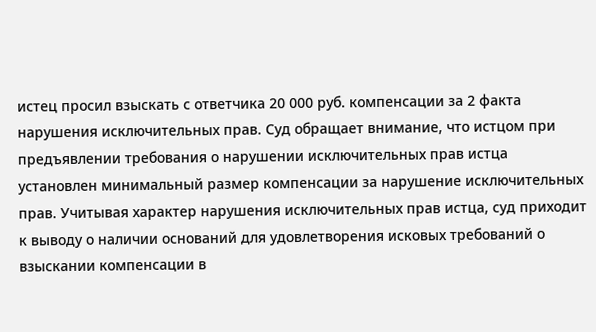истец просил взыскать с ответчика 20 000 руб. компенсации за 2 факта нарушения исключительных прав. Суд обращает внимание, что истцом при предъявлении требования о нарушении исключительных прав истца установлен минимальный размер компенсации за нарушение исключительных прав. Учитывая характер нарушения исключительных прав истца, суд приходит к выводу о наличии оснований для удовлетворения исковых требований о взыскании компенсации в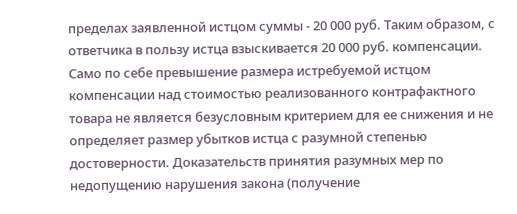пределах заявленной истцом суммы - 20 000 руб. Таким образом, с ответчика в пользу истца взыскивается 20 000 руб. компенсации. Само по себе превышение размера истребуемой истцом компенсации над стоимостью реализованного контрафактного товара не является безусловным критерием для ее снижения и не определяет размер убытков истца с разумной степенью достоверности. Доказательств принятия разумных мер по недопущению нарушения закона (получение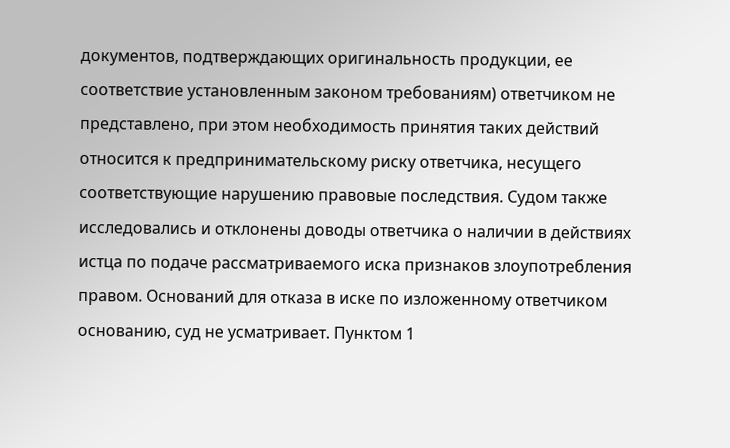документов, подтверждающих оригинальность продукции, ее соответствие установленным законом требованиям) ответчиком не представлено, при этом необходимость принятия таких действий относится к предпринимательскому риску ответчика, несущего соответствующие нарушению правовые последствия. Судом также исследовались и отклонены доводы ответчика о наличии в действиях истца по подаче рассматриваемого иска признаков злоупотребления правом. Оснований для отказа в иске по изложенному ответчиком основанию, суд не усматривает. Пунктом 1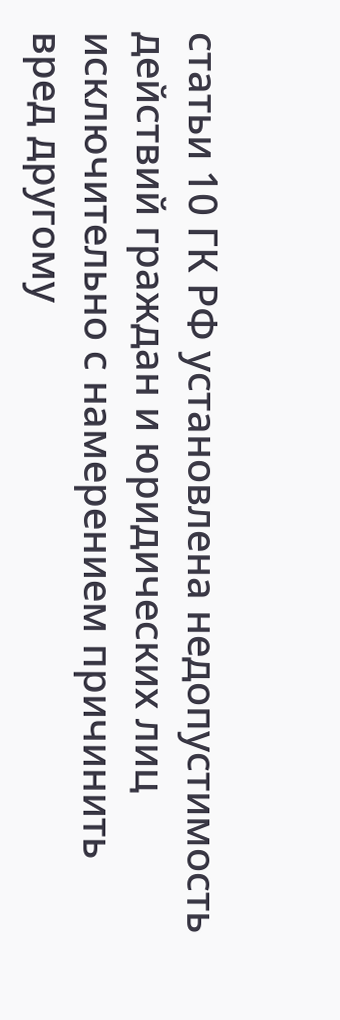статьи 10 ГК РФ установлена недопустимость действий граждан и юридических лиц исключительно с намерением причинить вред другому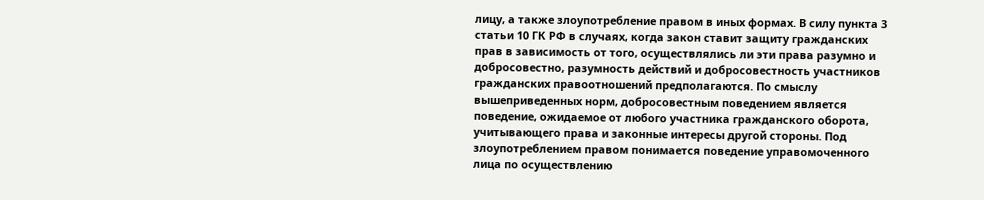лицу, а также злоупотребление правом в иных формах. В силу пункта 3 статьи 10 ГК РФ в случаях, когда закон ставит защиту гражданских прав в зависимость от того, осуществлялись ли эти права разумно и добросовестно, разумность действий и добросовестность участников гражданских правоотношений предполагаются. По смыслу вышеприведенных норм, добросовестным поведением является поведение, ожидаемое от любого участника гражданского оборота, учитывающего права и законные интересы другой стороны. Под злоупотреблением правом понимается поведение управомоченного лица по осуществлению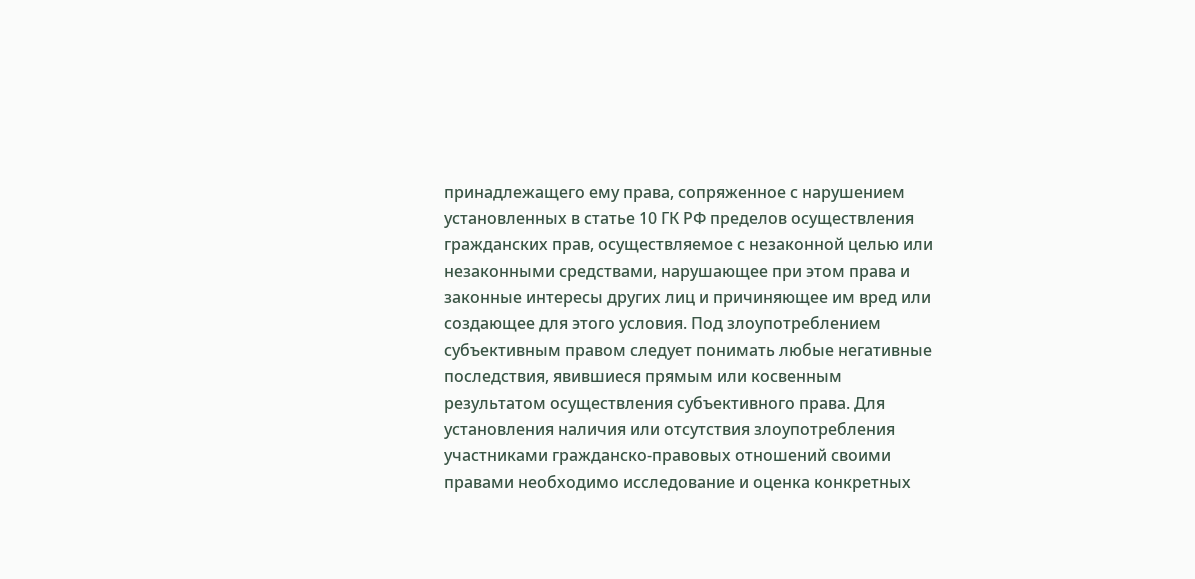принадлежащего ему права, сопряженное с нарушением установленных в статье 10 ГК РФ пределов осуществления гражданских прав, осуществляемое с незаконной целью или незаконными средствами, нарушающее при этом права и законные интересы других лиц и причиняющее им вред или создающее для этого условия. Под злоупотреблением субъективным правом следует понимать любые негативные последствия, явившиеся прямым или косвенным результатом осуществления субъективного права. Для установления наличия или отсутствия злоупотребления участниками гражданско-правовых отношений своими правами необходимо исследование и оценка конкретных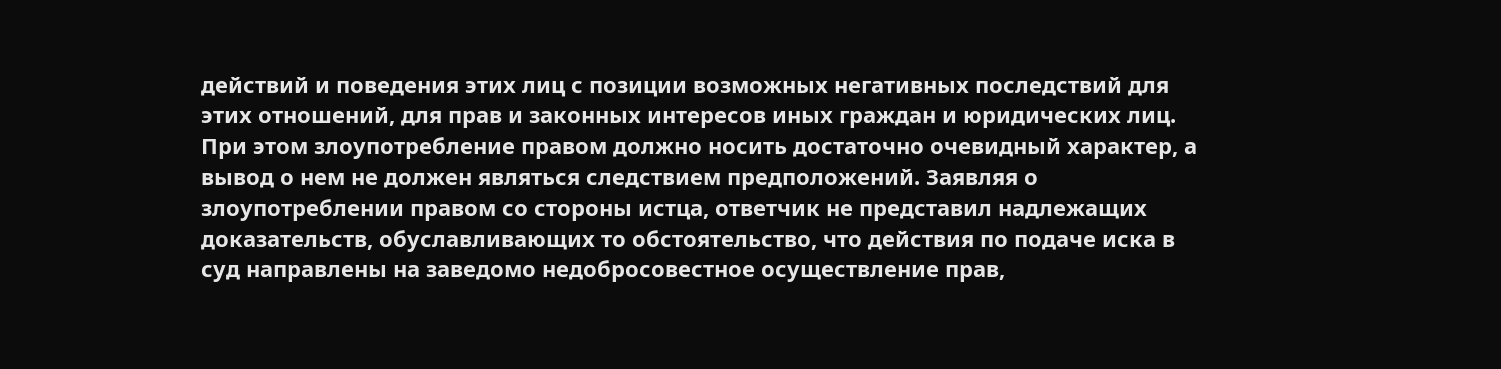действий и поведения этих лиц с позиции возможных негативных последствий для этих отношений, для прав и законных интересов иных граждан и юридических лиц. При этом злоупотребление правом должно носить достаточно очевидный характер, а вывод о нем не должен являться следствием предположений. Заявляя о злоупотреблении правом со стороны истца, ответчик не представил надлежащих доказательств, обуславливающих то обстоятельство, что действия по подаче иска в суд направлены на заведомо недобросовестное осуществление прав,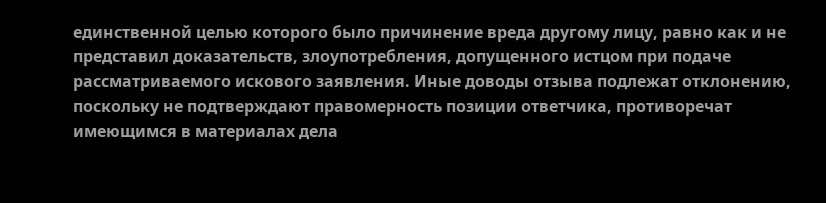единственной целью которого было причинение вреда другому лицу, равно как и не представил доказательств, злоупотребления, допущенного истцом при подаче рассматриваемого искового заявления. Иные доводы отзыва подлежат отклонению, поскольку не подтверждают правомерность позиции ответчика, противоречат имеющимся в материалах дела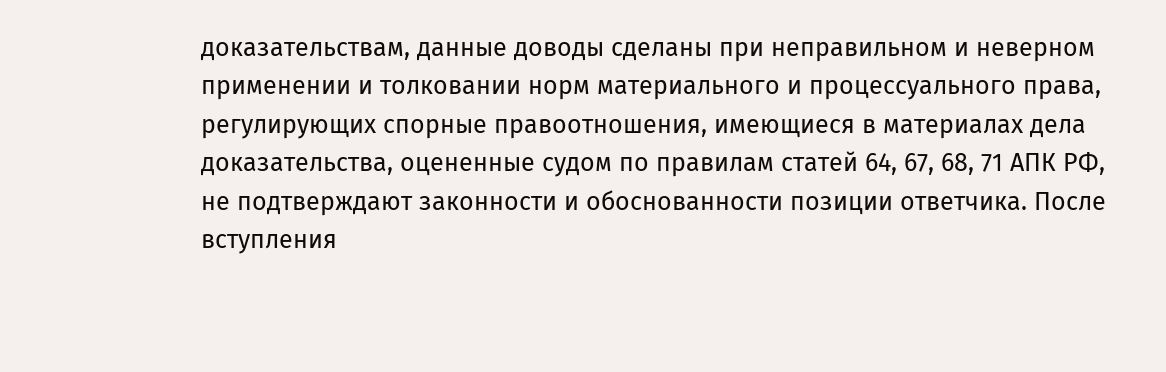доказательствам, данные доводы сделаны при неправильном и неверном применении и толковании норм материального и процессуального права, регулирующих спорные правоотношения, имеющиеся в материалах дела доказательства, оцененные судом по правилам статей 64, 67, 68, 71 АПК РФ, не подтверждают законности и обоснованности позиции ответчика. После вступления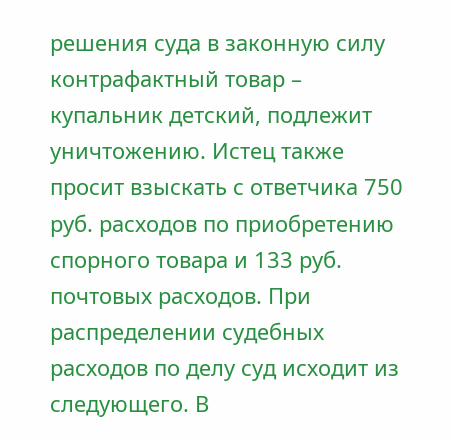решения суда в законную силу контрафактный товар – купальник детский, подлежит уничтожению. Истец также просит взыскать с ответчика 750 руб. расходов по приобретению спорного товара и 133 руб. почтовых расходов. При распределении судебных расходов по делу суд исходит из следующего. В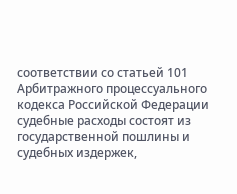соответствии со статьей 101 Арбитражного процессуального кодекса Российской Федерации судебные расходы состоят из государственной пошлины и судебных издержек,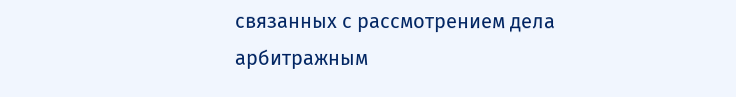связанных с рассмотрением дела арбитражным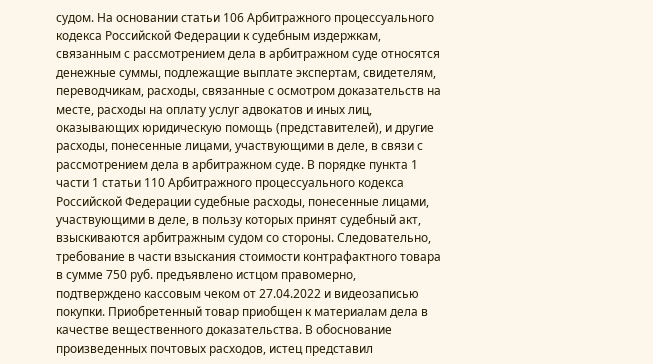судом. На основании статьи 106 Арбитражного процессуального кодекса Российской Федерации к судебным издержкам, связанным с рассмотрением дела в арбитражном суде относятся денежные суммы, подлежащие выплате экспертам, свидетелям, переводчикам, расходы, связанные с осмотром доказательств на месте, расходы на оплату услуг адвокатов и иных лиц, оказывающих юридическую помощь (представителей), и другие расходы, понесенные лицами, участвующими в деле, в связи с рассмотрением дела в арбитражном суде. В порядке пункта 1 части 1 статьи 110 Арбитражного процессуального кодекса Российской Федерации судебные расходы, понесенные лицами, участвующими в деле, в пользу которых принят судебный акт, взыскиваются арбитражным судом со стороны. Следовательно, требование в части взыскания стоимости контрафактного товара в сумме 750 руб. предъявлено истцом правомерно, подтверждено кассовым чеком от 27.04.2022 и видеозаписью покупки. Приобретенный товар приобщен к материалам дела в качестве вещественного доказательства. В обоснование произведенных почтовых расходов, истец представил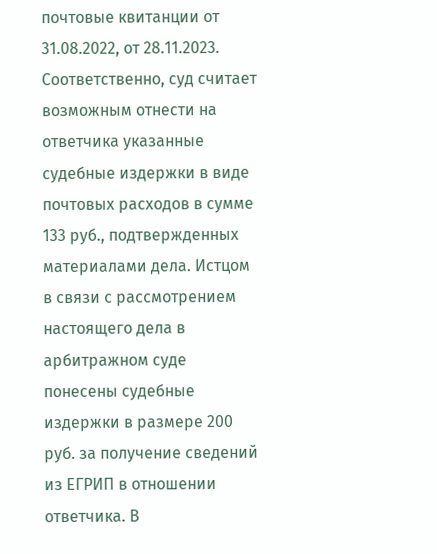почтовые квитанции от 31.08.2022, от 28.11.2023. Соответственно, суд считает возможным отнести на ответчика указанные судебные издержки в виде почтовых расходов в сумме 133 руб., подтвержденных материалами дела. Истцом в связи с рассмотрением настоящего дела в арбитражном суде понесены судебные издержки в размере 200 руб. за получение сведений из ЕГРИП в отношении ответчика. В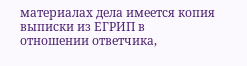материалах дела имеется копия выписки из ЕГРИП в отношении ответчика,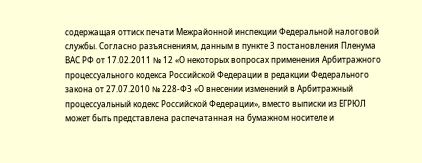содержащая оттиск печати Межрайонной инспекции Федеральной налоговой службы. Согласно разъяснениям, данным в пункте 3 постановления Пленума ВАС РФ от 17.02.2011 № 12 «О некоторых вопросах применения Арбитражного процессуального кодекса Российской Федерации в редакции Федерального закона от 27.07.2010 № 228-ФЗ «О внесении изменений в Арбитражный процессуальный кодекс Российской Федерации», вместо выписки из ЕГРЮЛ может быть представлена распечатанная на бумажном носителе и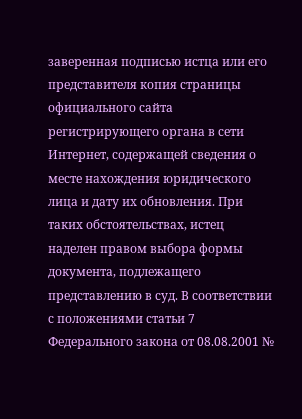заверенная подписью истца или его представителя копия страницы официального сайта регистрирующего органа в сети Интернет, содержащей сведения о месте нахождения юридического лица и дату их обновления. При таких обстоятельствах, истец наделен правом выбора формы документа, подлежащего представлению в суд. В соответствии с положениями статьи 7 Федерального закона от 08.08.2001 №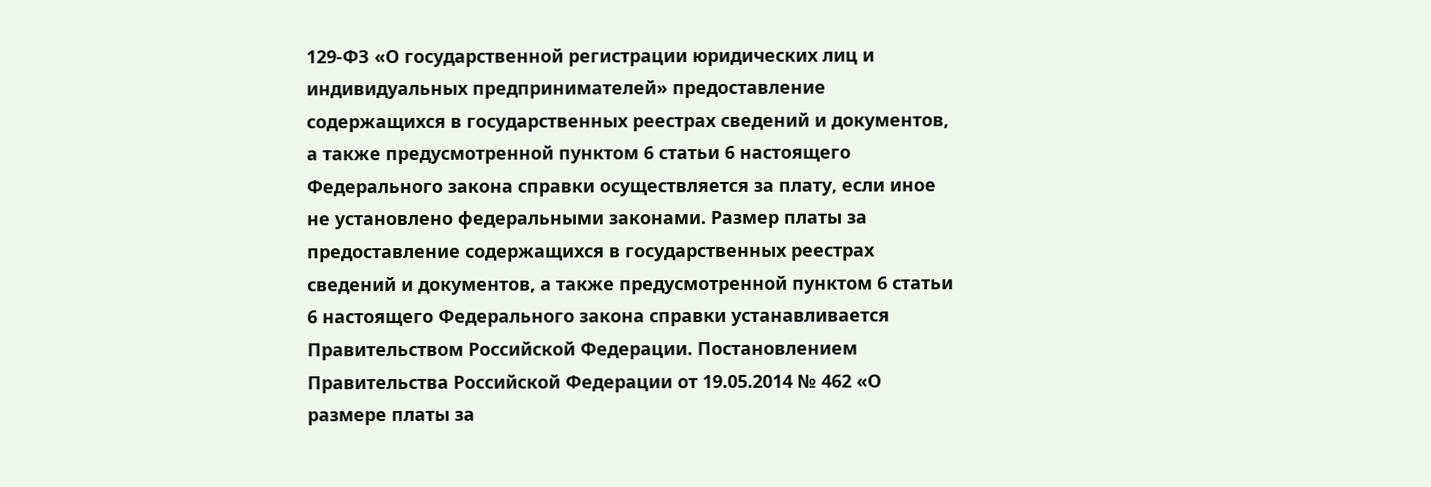129-ФЗ «О государственной регистрации юридических лиц и индивидуальных предпринимателей» предоставление содержащихся в государственных реестрах сведений и документов, а также предусмотренной пунктом 6 статьи 6 настоящего Федерального закона справки осуществляется за плату, если иное не установлено федеральными законами. Размер платы за предоставление содержащихся в государственных реестрах сведений и документов, а также предусмотренной пунктом 6 статьи 6 настоящего Федерального закона справки устанавливается Правительством Российской Федерации. Постановлением Правительства Российской Федерации от 19.05.2014 № 462 «О размере платы за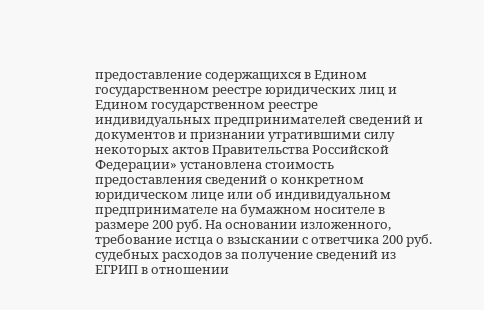предоставление содержащихся в Едином государственном реестре юридических лиц и Едином государственном реестре индивидуальных предпринимателей сведений и документов и признании утратившими силу некоторых актов Правительства Российской Федерации» установлена стоимость предоставления сведений о конкретном юридическом лице или об индивидуальном предпринимателе на бумажном носителе в размере 200 руб. На основании изложенного, требование истца о взыскании с ответчика 200 руб. судебных расходов за получение сведений из ЕГРИП в отношении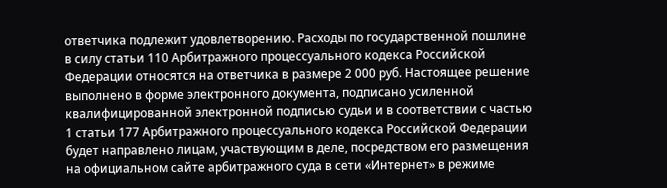ответчика подлежит удовлетворению. Расходы по государственной пошлине в силу статьи 110 Арбитражного процессуального кодекса Российской Федерации относятся на ответчика в размере 2 000 руб. Настоящее решение выполнено в форме электронного документа, подписано усиленной квалифицированной электронной подписью судьи и в соответствии с частью 1 статьи 177 Арбитражного процессуального кодекса Российской Федерации будет направлено лицам, участвующим в деле, посредством его размещения на официальном сайте арбитражного суда в сети «Интернет» в режиме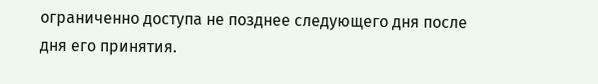ограниченно доступа не позднее следующего дня после дня его принятия.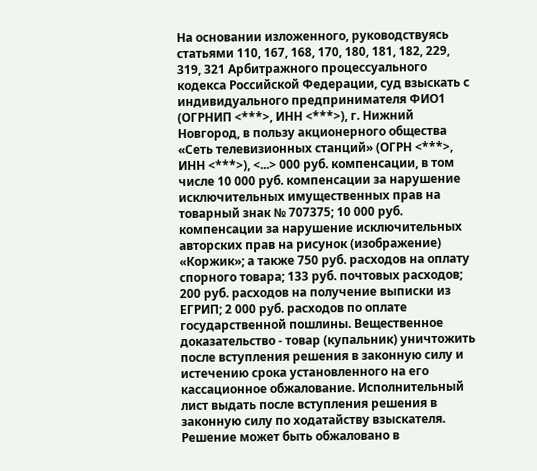На основании изложенного, руководствуясь статьями 110, 167, 168, 170, 180, 181, 182, 229, 319, 321 Арбитражного процессуального кодекса Российской Федерации, суд взыскать с индивидуального предпринимателя ФИО1 (ОГРНИП <***>, ИНН <***>), г. Нижний Новгород, в пользу акционерного общества «Сеть телевизионных станций» (ОГРН <***>, ИНН <***>), <...> 000 руб. компенсации, в том числе 10 000 руб. компенсации за нарушение исключительных имущественных прав на товарный знак № 707375; 10 000 руб. компенсации за нарушение исключительных авторских прав на рисунок (изображение) «Коржик»; а также 750 руб. расходов на оплату спорного товара; 133 руб. почтовых расходов; 200 руб. расходов на получение выписки из ЕГРИП; 2 000 руб. расходов по оплате государственной пошлины. Вещественное доказательство - товар (купальник) уничтожить после вступления решения в законную силу и истечению срока установленного на его кассационное обжалование. Исполнительный лист выдать после вступления решения в законную силу по ходатайству взыскателя. Решение может быть обжаловано в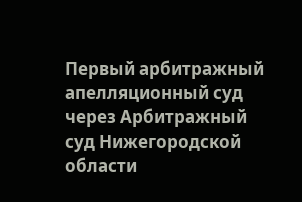Первый арбитражный апелляционный суд через Арбитражный суд Нижегородской области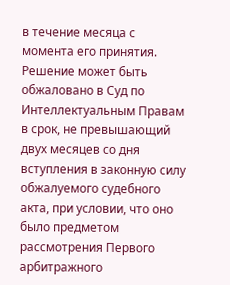в течение месяца с момента его принятия. Решение может быть обжаловано в Суд по Интеллектуальным Правам в срок, не превышающий двух месяцев со дня вступления в законную силу обжалуемого судебного акта, при условии, что оно было предметом рассмотрения Первого арбитражного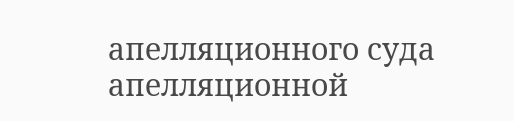апелляционного суда апелляционной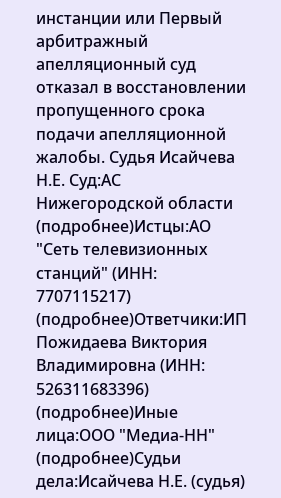инстанции или Первый арбитражный апелляционный суд отказал в восстановлении пропущенного срока подачи апелляционной жалобы. Судья Исайчева Н.Е. Суд:АС Нижегородской области (подробнее)Истцы:АО "Сеть телевизионных станций" (ИНН: 7707115217) (подробнее)Ответчики:ИП Пожидаева Виктория Владимировна (ИНН: 526311683396) (подробнее)Иные лица:ООО "Медиа-НН" (подробнее)Судьи дела:Исайчева Н.Е. (судья)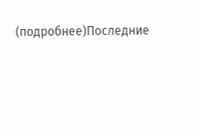(подробнее)Последние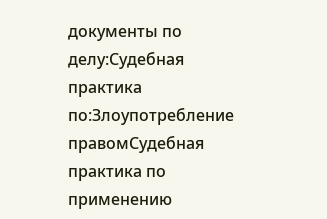документы по делу:Судебная практика по:Злоупотребление правомСудебная практика по применению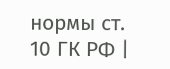нормы ст. 10 ГК РФ |